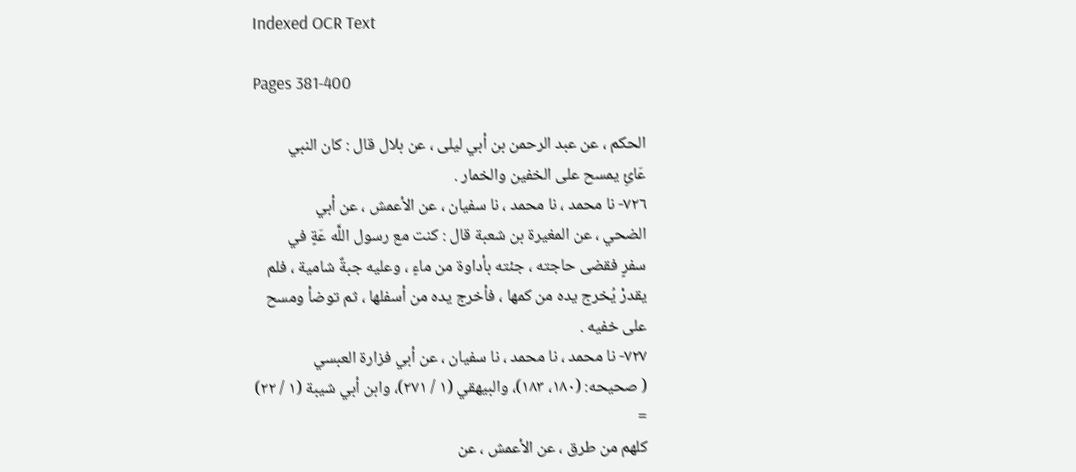Indexed OCR Text

Pages 381-400

الحكم ، عن عبد الرحمن بن أبي ليلى ، عن بلال قال : كان النبي
عَائِ يمسح على الخفين والخمار .
٧٢٦- نا محمد ، نا محمد ، نا سفيان ، عن الأعمش ، عن أبي
الضحي ، عن المغيرة بن شعبة قال : كنت مع رسول اللَّه عَةٍ في
سفرٍ فقضى حاجته ، جئته بأداوة من ماءٍ ، وعليه جبةٌ شامية ، فلم
يقدرْ يُخرج يده من كمها ، فأخرج يده من أسفلها ، ثم توضأ ومسح
على خفيه .
٧٢٧- نا محمد ، نا محمد ، نا سفيان ، عن أبي فزارة العبسي
( صحيحه: (١٨٠، ١٨٣)، والبيهقي (١ / ٢٧١)، وابن أبي شيبة (١ / ٢٢)
=
كلهم من طرق ، عن الأعمش ، عن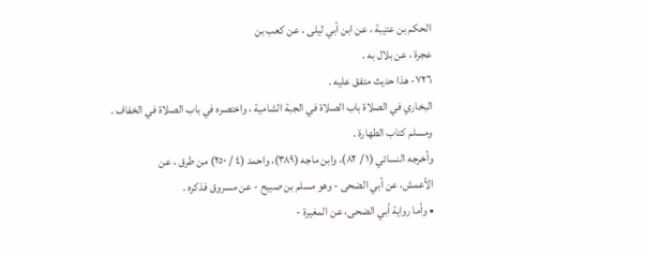الحكم بن عتيبة ، عن ابن أبي ليلى ، عن كعب بن
عجرة ، عن بلال به .
٧٢٦- هذا حديث متفق عليه .
البخاري في الصلاة باب الصلاة في الجبة الشامية ، واختصره في باب الصلاة في الخفاف .
ومسلم كتاب الطهارة .
وأخرجه النسائي (١ / ٨٢)، وابن ماجه (٣٨٩)، واحمد (٤ / ٢٥٠) من طرق ، عن
الأعمش، عن أبي الضحى - وهو مسلم بن صبيح - عن مسروق فذكره .
• وأما رواية أبي الضحى، عن المغيرة -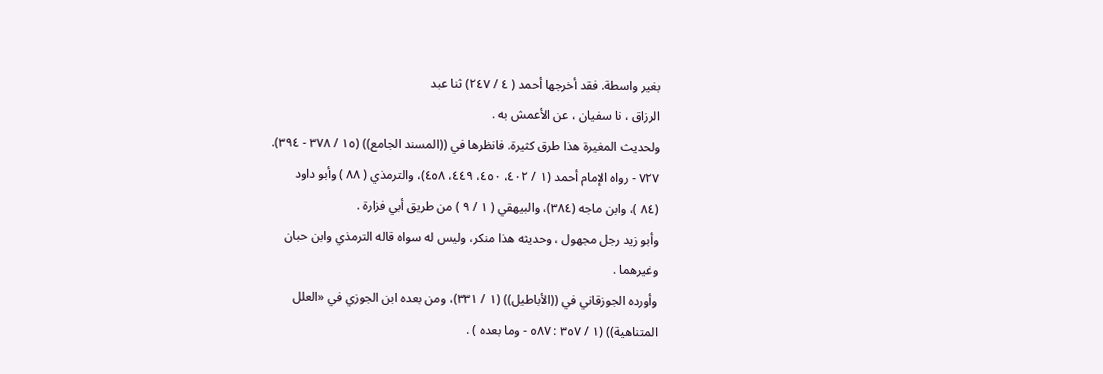بغير واسطة. فقد أخرجها أحمد ( ٤ / ٢٤٧) ثنا عبد
الرزاق ، نا سفيان ، عن الأعمش به .
ولحديث المغيرة هذا طرق كثيرة. فانظرها في ((المسند الجامع)) (١٥ / ٣٧٨ - ٣٩٤).
٧٢٧ - رواه الإمام أحمد (١ / ٤٠٢، ٤٥٠، ٤٤٩، ٤٥٨)، والترمذي ( ٨٨ ) وأبو داود
(٨٤ )، وابن ماجه (٣٨٤)، والبيهقي ( ١ / ٩ ) من طريق أبي فزارة .
وأبو زيد رجل مجهول ، وحديثه هذا منكر، وليس له سواه قاله الترمذي وابن حبان
وغيرهما .
وأورده الجوزقاني في ((الأباطيل)) (١ / ٣٣١)، ومن بعده ابن الجوزي في «العلل
المتناهية)) (١ / ٣٥٧ : ٥٨٧ - وما بعده ) .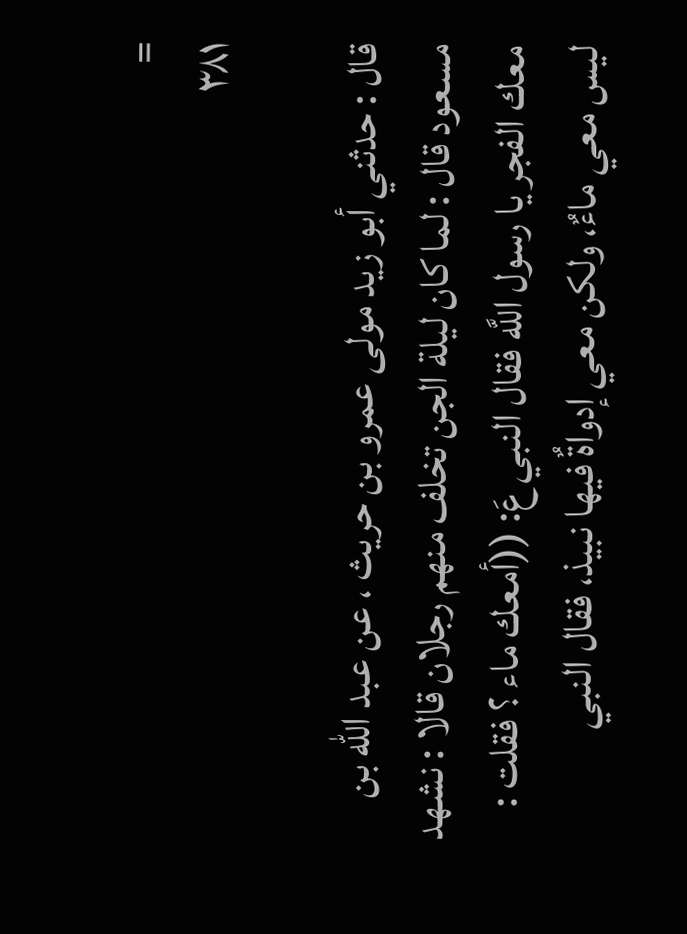=
٣٨١

قال : حدثني أبو زيد مولى عمرو بن حريث ، عن عبد الله بن
مسعود قال : لما كان ليلة الجن تخلف منهم رجلان قالا : نشهد
معك الفجر يا رسول اللَّه فقال النبي عَ: ((أمعك ماء ؟ فقلت :
ليس معي ماءٌ، ولكن معي إدواةٌ فيها نبيذ، فقال النبي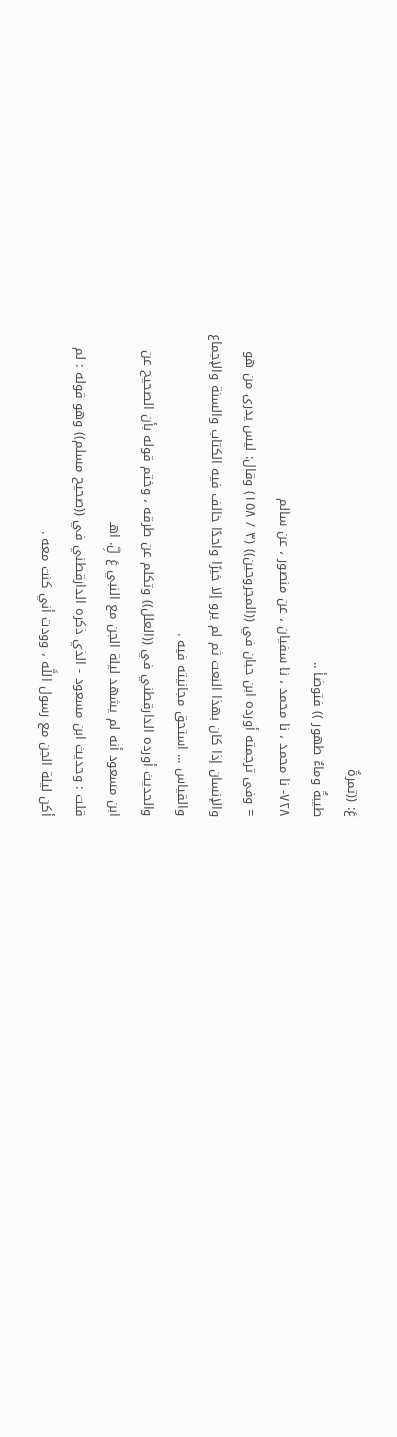عَ: ((تمرةٌ
طيبةٌ وماءٌ طهور )) فتوضأ ..
٧٢٨- نا محمد ، نا محمد ، نا سفيان ، عن منصور ، عن سالم
= وفى ترجمته أورده ابن حبان في ((المجروحين)) (٣ / ١٥٨) وقال: ليس يدرى من هو
والإنسان إذا كان بهذا النعت ثم لم يرو إلا خيرًا واحدًا خالف فيه الكتاب والسنة والإجماع
والقياس ... استحق مجانيته فيه .
والحديث أورده الدارقطني في ((العلل)) وتكلم عن طرقه ، وختم قوله بأن الصحيح عن
ابن مسعود أنه لم يشهد ليلة الجن مع النبي عَ لِّ. اهـ
قلت : وحديث ابن مسعود - الذي ذكره الدارقطني في ((صحيح مسلم)) وهو قوله : لم
أكن ليلة الجن مع رسول اللَّه ، وودت أني كنت معه .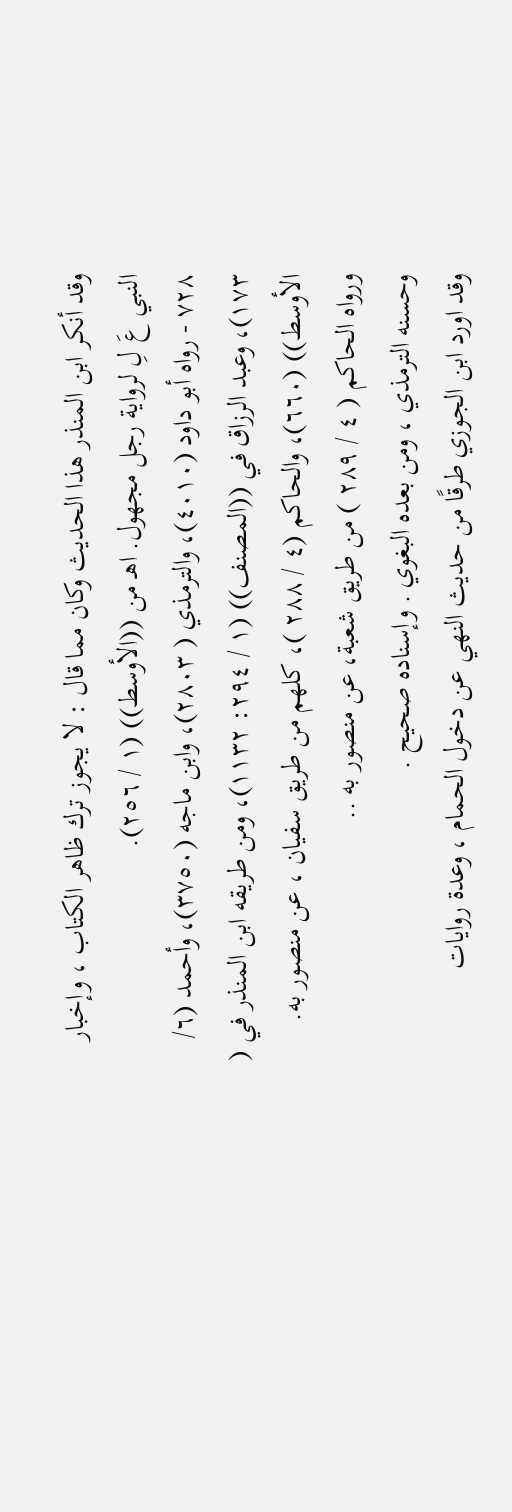وقد أنكر ابن المنذر هذا الحديث وكان مما قال : لا يجوز ترك ظاهر الكتاب ، وإخبار
النبي عَ لِ لرواية رجل مجهول. اهـ من ((الأوسط)) (١ / ٢٥٦).
٧٢٨ - رواه أبو داود (٤٠١٠)، والترمذي ( ٢٨٠٣)، وابن ماجه (٣٧٥٠)، وأحمد (٦/
١٧٣)، وعبد الرزاق في ((المصنف)) (١ / ٢٩٤: ١١٣٢)، ومن طريقه ابن المنذر في (
الأوسط)) (٦٦٠)، والحاكم (٤ / ٢٨٨ )، كلهم من طريق سفيان ، عن منصور به.
ورواه الحاكم ( ٤ / ٢٨٩ ) من طريق شعبة، عن منصور به ..
وحسنه الترمذي ، ومن بعده البغوي . وإسناده صحيح .
وقد اورد ابن الجوزي طرقًا من حديث النهي عن دخول الحمام ، وعدة روايات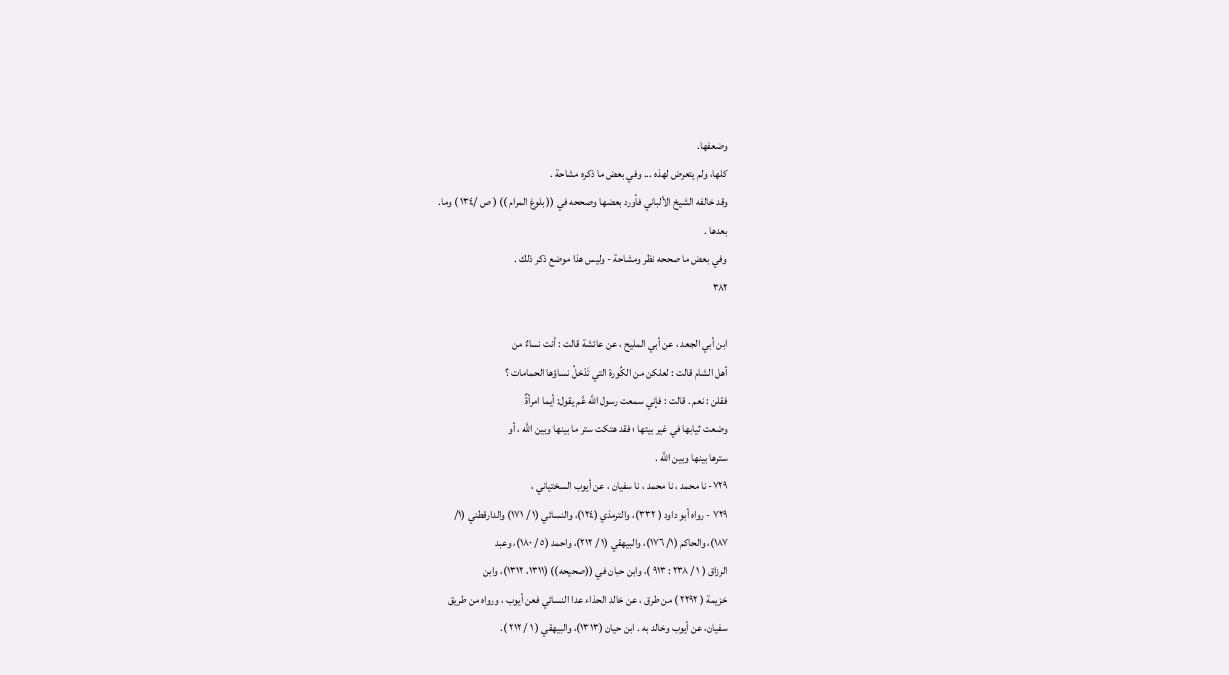وضعفها.
كلها، ولم يتعرض لهذه ... وفي بعض ما ذكره مشاحة .
وقد خالفه الشيخ الألباني فأورد بعضها وصححه في (( بلوغ المرام )) ( ص /١٣٤ ) وما.
بعدها .
وفي بعض ما صححه نظر ومشاحة - وليس هذا موضع ذكر ذلك .
٣٨٢

ابن أبي الجعد ، عن أبي المليح ، عن عائشة قالت : أنت نساءٌ من
أهل الشام قالت : لعلكن من الكُورة التي تَدْخلُ نساؤها الحمامات ؟
فقلن : نعم . قالت : فإني سمعت رسول اللَّه عَّم يقول: أيما امرأةٌ
وضعت ثيابها في غير بيتها ؛ فقد هتكت ستر ما بينها وبين اللَّه ، أو
سترها بينها وبين اللَّه .
٧٢٩- نا محمد ، نا محمد ، نا سفيان ، عن أيوب السختياني ،
٧٢٩ - رواه أبو داود ( ٣٣٢)، والترمذي (١٢٤)، والنسائي (١ / ١٧١) والدارقطني (١/
١٨٧)، والحاكم (١/ ١٧٦)، والبيهقي (١ / ٢١٢)، واحمد (٥ / ١٨٠)، وعبد
الرزاق ( ١ / ٢٣٨ : ٩١٣ )، وابن حبان في ((صحيحه)) (١٣١١، ١٣١٢)، وابن
خزيمة ( ٢٢٩٢ ) من طرق ، عن خالد الحذاء عدا النسائي فعن أيوب ، ورواه من طريق
سفيان، عن أيوب وخالد به . ابن حيان (١٣١٣)، والبيهقي ( ١ / ٢١٢ ).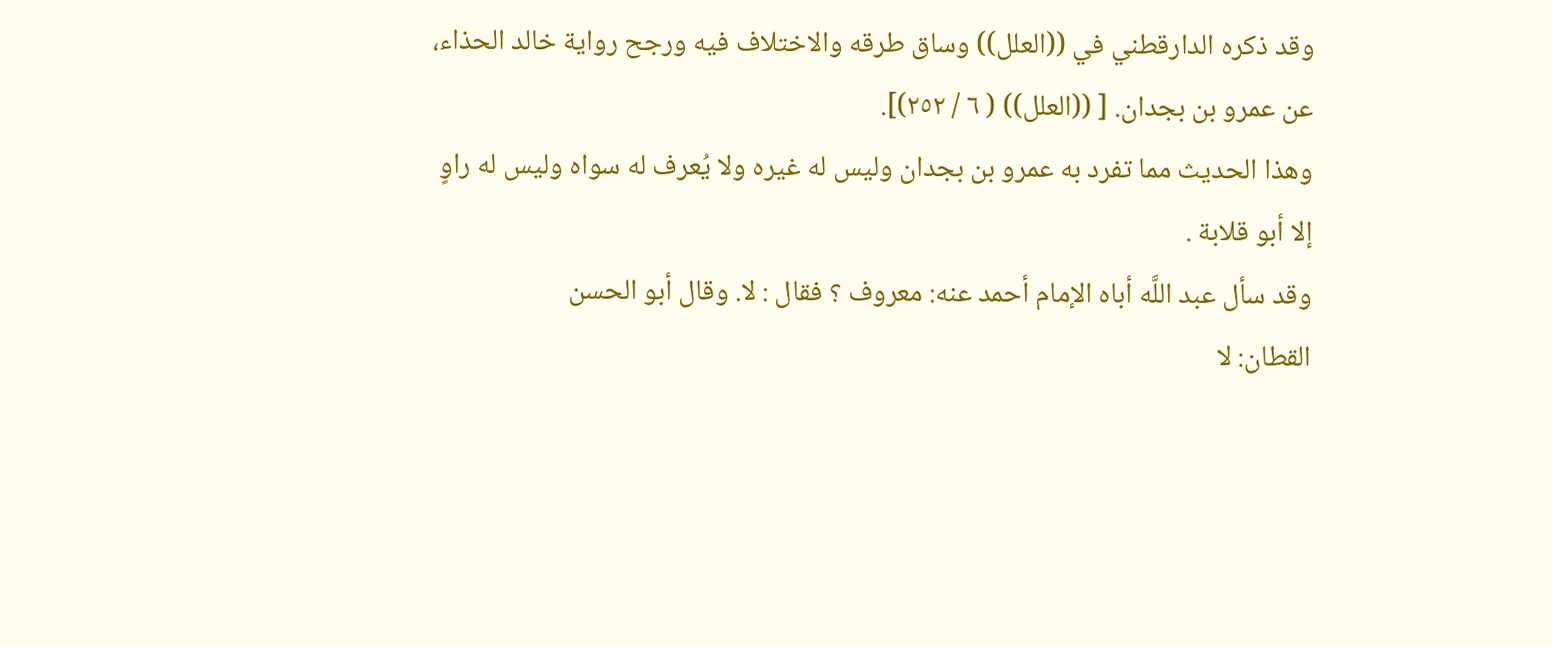وقد ذكره الدارقطني في ((العلل)) وساق طرقه والاختلاف فيه ورجح رواية خالد الحذاء،
عن عمرو بن بجدان. [ ((العلل)) ( ٦ / ٢٥٢)].
وهذا الحديث مما تفرد به عمرو بن بجدان وليس له غيره ولا يُعرف له سواه وليس له راوٍ
إلا أبو قلابة .
وقد سأل عبد اللَّه أباه الإمام أحمد عنه: معروف ؟ فقال : لا. وقال أبو الحسن
القطان: لا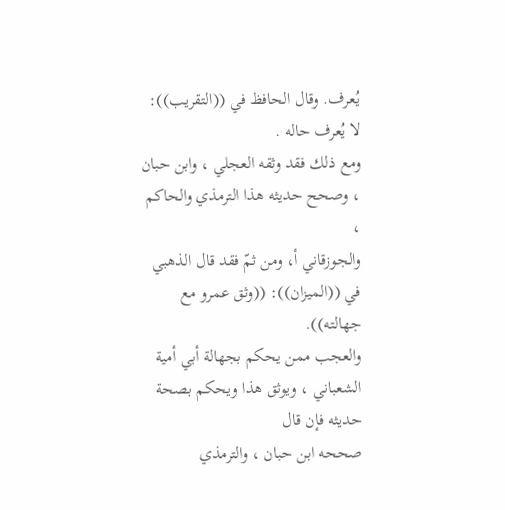يُعرف. وقال الحافظ في ((التقريب)): لا يُعرف حاله .
ومع ذلك فقد وثقه العجلي ، وابن حبان ، وصحح حديثه هذا الترمذي والحاكم ،
والجوزقاني أ، ومن ثمّ فقد قال الذهبي في ((الميزان)): ((وثق عمرو مع جهالته)).
والعجب ممن يحكم بجهالة أبي أمية الشعباني ، ويوثق هذا ويحكم بصحة حديثه فإن قال
صححه ابن حبان ، والترمذي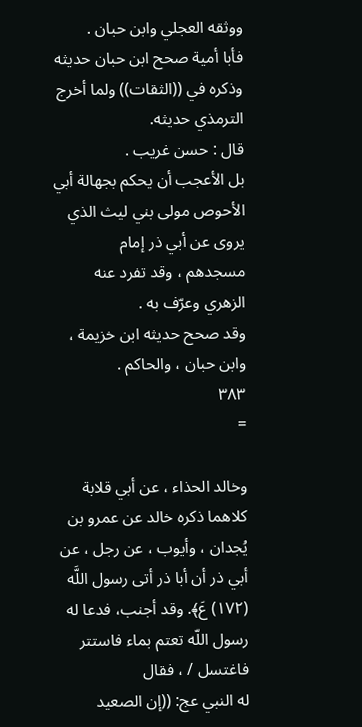ووثقه العجلي وابن حبان .
فأبا أمية صحح ابن حبان حديثه وذكره في ((الثقات)) ولما أخرج الترمذي حديثه.
قال : حسن غريب .
بل الأعجب أن يحكم بجهالة أبي الأحوص مولى بني ليث الذي يروى عن أبي ذر إمام
مسجدهم ، وقد تفرد عنه الزهري وعرّف به .
وقد صحح حديثه ابن خزيمة ، وابن حبان ، والحاكم .
٣٨٣
=

وخالد الحذاء ، عن أبي قلابة كلاهما ذكره خالد عن عمرو بن
يُجدان ، وأيوب ، عن رجل ، عن أبي ذر أن أبا ذر أتى رسول اللَّه
(١٧٢) عَ﴾. وقد أجنب، فدعا له رسول اللّه تعتم بماء فاستتر فاغتسل / ، فقال
له النبي عج: ((إن الصعيد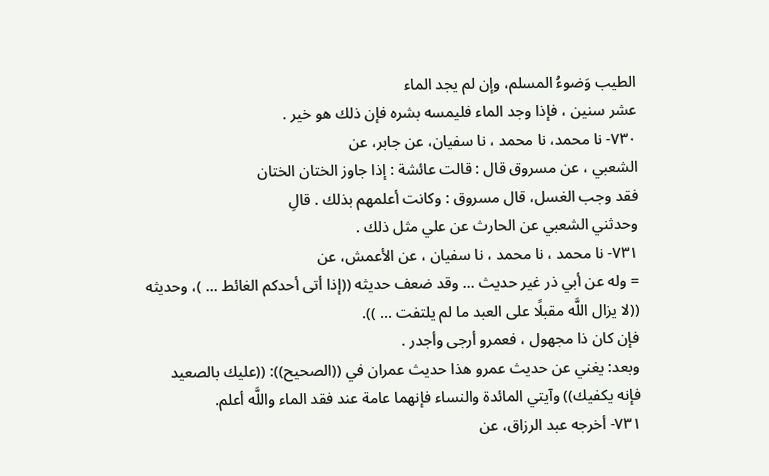الطيب وَضوءُ المسلم، وإن لم يجد الماء
عشر سنين ، فإذا وجد الماء فليمسه بشره فإن ذلك هو خير .
٧٣٠- نا محمد، نا محمد ، نا سفيان، عن جابر، عن
الشعبي ، عن مسروق قال : قالت عائشة : إذا جاوز الختان الختان
فقد وجب الغسل، قال مسروق : وكانت أعلمهم بذلك . قالِ
وحدثني الشعبي عن الحارث عن علي مثل ذلك .
٧٣١- نا محمد ، نا محمد ، نا سفيان ، عن الأعمش، عن
= وله عن أبي ذر غير حديث ... وقد ضعف حديثه ((إذا أتى أحدكم الغائط ... )، وحديثه
((لا يزال اللَّه مقبلًا على العبد ما لم يلتفت ... )).
فإن كان ذا مجهول ، فعمرو أرجى وأجدر .
وبعد: يغني عن حديث عمرو هذا حديث عمران في ((الصحيح)): ((عليك بالصعيد
فإنه يكفيك)) وآيتي المائدة والنساء فإنهما عامة عند فقد الماء واللَّه أعلم.
٧٣١- أخرجه عبد الرزاق، عن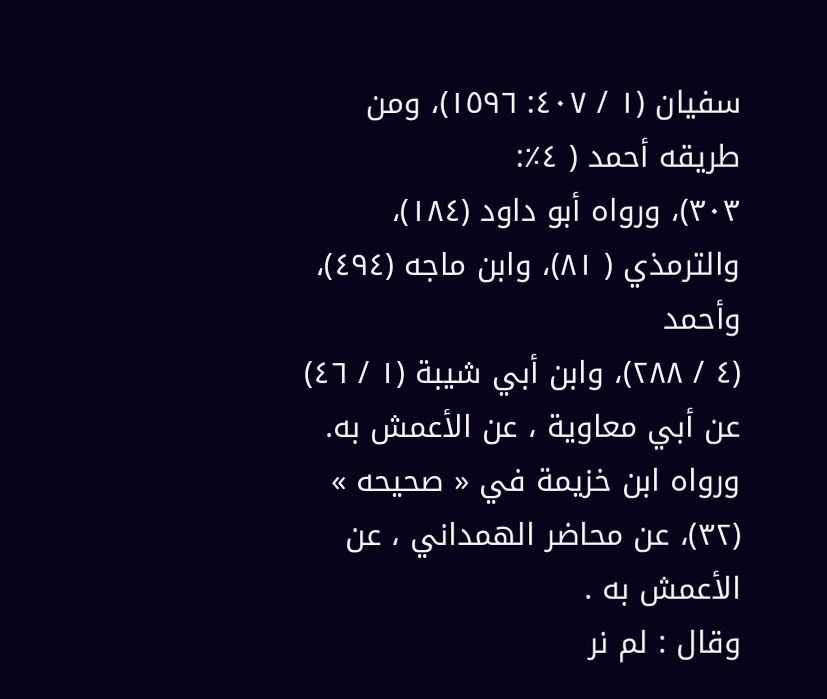سفيان (١ / ٤٠٧: ١٥٩٦)، ومن طريقه أحمد ( ٤٪:
٣٠٣)، ورواه أبو داود (١٨٤)، والترمذي ( ٨١)، وابن ماجه (٤٩٤)، وأحمد
(٤ / ٢٨٨)، وابن أبي شيبة (١ / ٤٦) عن أبي معاوية ، عن الأعمش به.
ورواه ابن خزيمة في « صحيحه » (٣٢)، عن محاضر الهمداني ، عن الأعمش به .
وقال : لم نر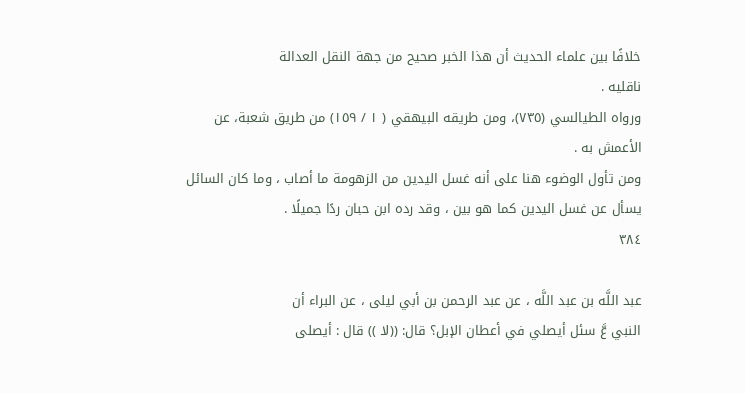خلافًا بين علماء الحديث أن هذا الخبر صحيح من جهة النقل العدالة
ناقلیه .
ورواه الطيالسي (٧٣٥)، ومن طريقه البيهقي ( ١ / ١٥٩) من طريق شعبة، عن
الأعمش به .
ومن تأول الوضوء هنا على أنه غسل اليدين من الزهومة ما أصاب ، وما كان السائل
يسأل عن غسل اليدين كما هو بين ، وقد رده ابن حبان ردًا جميلًا .
٣٨٤

عبد اللَّه بن عبد اللَّه ، عن عبد الرحمن بن أبي ليلى ، عن البراء أن
النبي عَّ سئل أيصلي في أعطان الإبل؟ قال: ((لا )) قال : أيصلى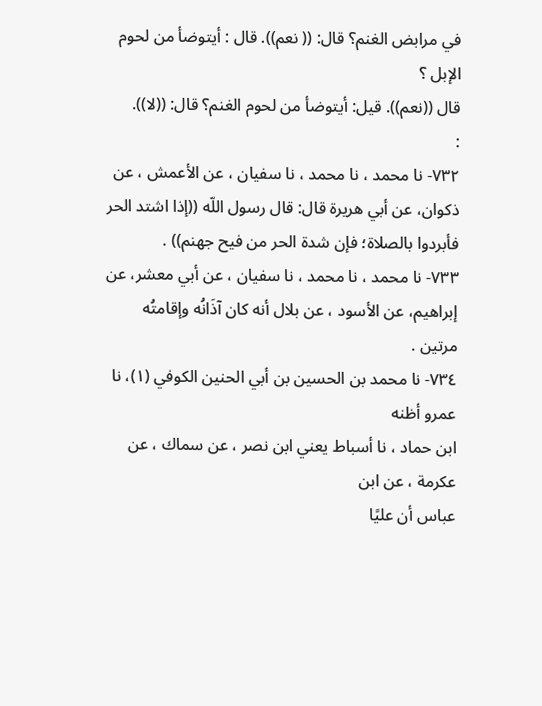في مرابض الغنم؟ قال: (( نعم)). قال : أيتوضأ من لحوم الإبل ؟
قال ((نعم)). قيل: أيتوضأ من لحوم الغنم؟ قال: ((لا)).
:
٧٣٢- نا محمد ، نا محمد ، نا سفيان ، عن الأعمش ، عن
ذكوان، عن أبي هريرة قال: قال رسول اللّه ((إذا اشتد الحر
فأبردوا بالصلاة؛ فإن شدة الحر من فيح جهنم)) .
٧٣٣- نا محمد ، نا محمد ، نا سفيان ، عن أبي معشر، عن
إبراهيم، عن الأسود ، عن بلال أنه كان آذَانُه وإقامتُه مرتين .
٧٣٤- نا محمد بن الحسين بن أبي الحنين الكوفي (١)، نا عمرو أظنه
ابن حماد ، نا أسباط يعني ابن نصر ، عن سماك ، عن عكرمة ، عن ابن
عباس أن عليًا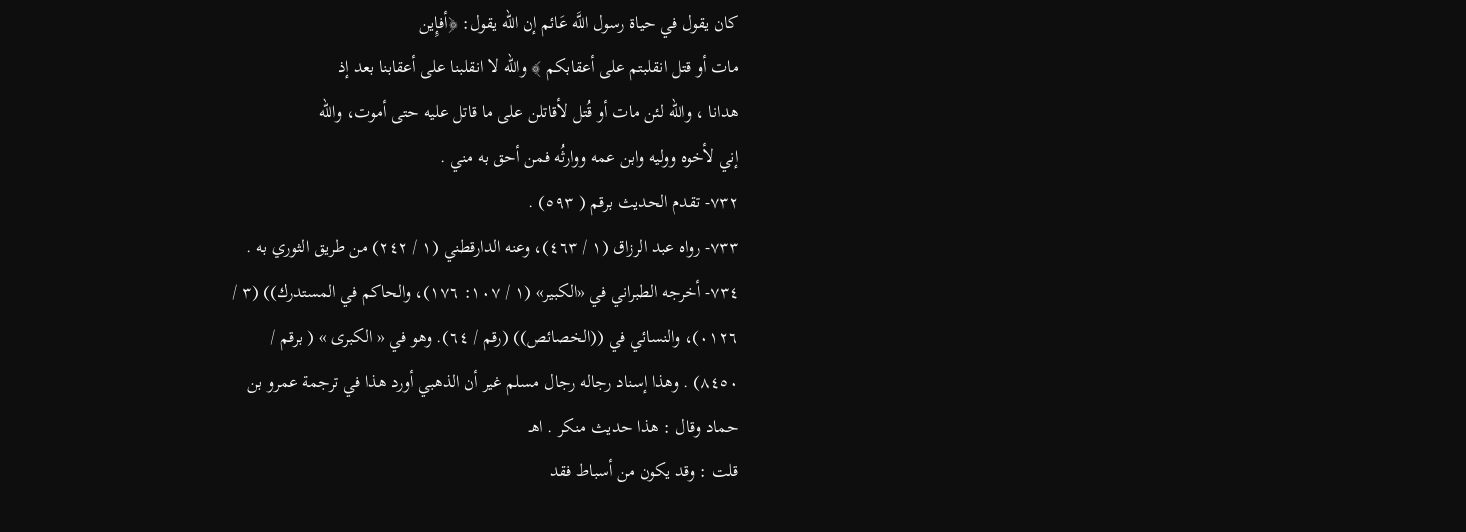كان يقول في حياة رسول اللَّه عَائم إن الله يقول: ﴿أفإِين
مات أو قتل انقلبتم على أعقابكم ﴾ والله لا انقلبنا على أعقابنا بعد إذ
هدانا ، والله لئن مات أو قُتل لأقاتلن على ما قاتل عليه حتى أموت، والله
إني لأخوه ووليه وابن عمه ووارثُه فمن أحق به مني .
٧٣٢- تقدم الحديث برقم ( ٥٩٣) .
٧٣٣- رواه عبد الرزاق (١ / ٤٦٣)، وعنه الدارقطني (١ / ٢٤٢) من طريق الثوري به .
٧٣٤- أخرجه الطبراني في «الكبير» (١ / ١٠٧: ١٧٦)، والحاكم في المستدرك)) (٣ /
٠١٢٦)، والنسائي في ((الخصائص)) (رقم / ٦٤). وهو في « الكبرى » ( برقم /
٨٤٥٠) . وهذا إسناد رجاله رجال مسلم غير أن الذهبي أورد هذا في ترجمة عمرو بن
حماد وقال : هذا حديث منكر . اهـ
قلت : وقد يكون من أسباط فقد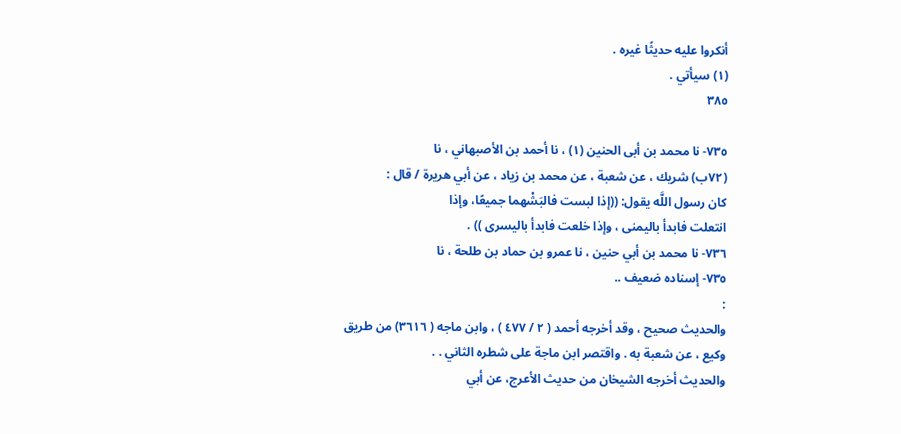أنكروا عليه حديثًا غيره .
(١) سيأتي .
٣٨٥

٧٣٥- نا محمد بن أبى الحنين (١) ، نا أحمد بن الأصبهاني ، نا
(٧٢ب) شريك ، عن شعبة ، عن محمد بن زياد ، عن أبي هريرة / قال :
كان رسول اللَّه يقول: ((إذا لبست فالبَشْهما جميعًا، وإذا
انتعلت فابدأ باليمنى ، وإذا خلعت فابدأ باليسرى )) .
٧٣٦- نا محمد بن أبي حنين ، نا عمرو بن حماد بن طلحة ، نا
٧٣٥- إسناده ضعيف ..
:
والحديث صحيح ، وقد أخرجه أحمد ( ٢ / ٤٧٧ ) ، وابن ماجه ( ٣٦١٦) من طريق
وكيع ، عن شعبة به . واقتصر ابن ماجة على شطره الثاني . .
والحديث أخرجه الشيخان من حديث الأعرج، عن أبي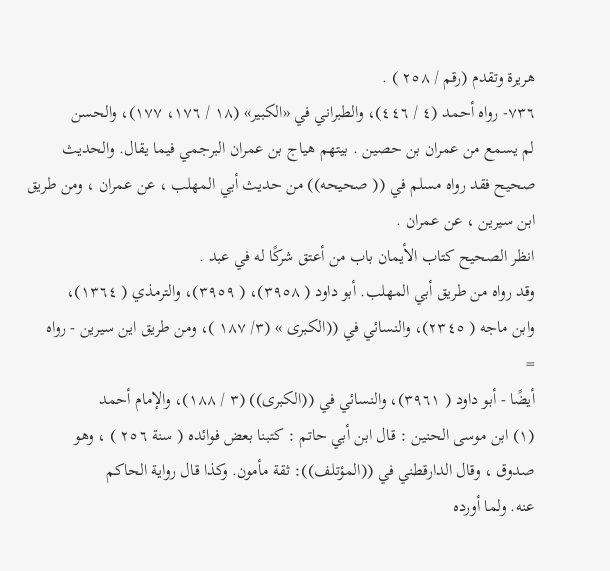هريرة وتقدم (رقم / ٢٥٨ ) .
٧٣٦- رواه أحمد (٤ / ٤٤٦)، والطبراني في «الكبير» (١٨ / ١٧٦، ١٧٧)، والحسن
لم يسمع من عمران بن حصين . بيتهم هياج بن عمران البرجمي فيما يقال. والحديث
صحيح فقد رواه مسلم في (( صحيحه)) من حديث أبي المهلب ، عن عمران ، ومن طريق
ابن سيرين ، عن عمران .
انظر الصحيح كتاب الأيمان باب من أعتق شركًا له في عبد .
وقد رواه من طريق أبي المهلب. أبو داود ( ٣٩٥٨)، ( ٣٩٥٩)، والترمذي ( ١٣٦٤)،
وابن ماجه ( ٢٣٤٥)، والنسائي في ((الکبری » (٣/ ١٨٧ )، ومن طریق این سیرین - رواه
=
أيضًا - أبو داود ( ٣٩٦١)، والنسائي في ((الكبرى)) (٣ / ١٨٨)، والإمام أحمد
(١) ابن موسى الحنين : قال ابن أبي حاتم : كتبنا بعض فوائده ( سنة ٢٥٦ ) ، وهو
صدوق ، وقال الدارقطني في ((المؤتلف)): ثقة مأمون. وكذا قال رواية الحاكم
عنه. ولما أورده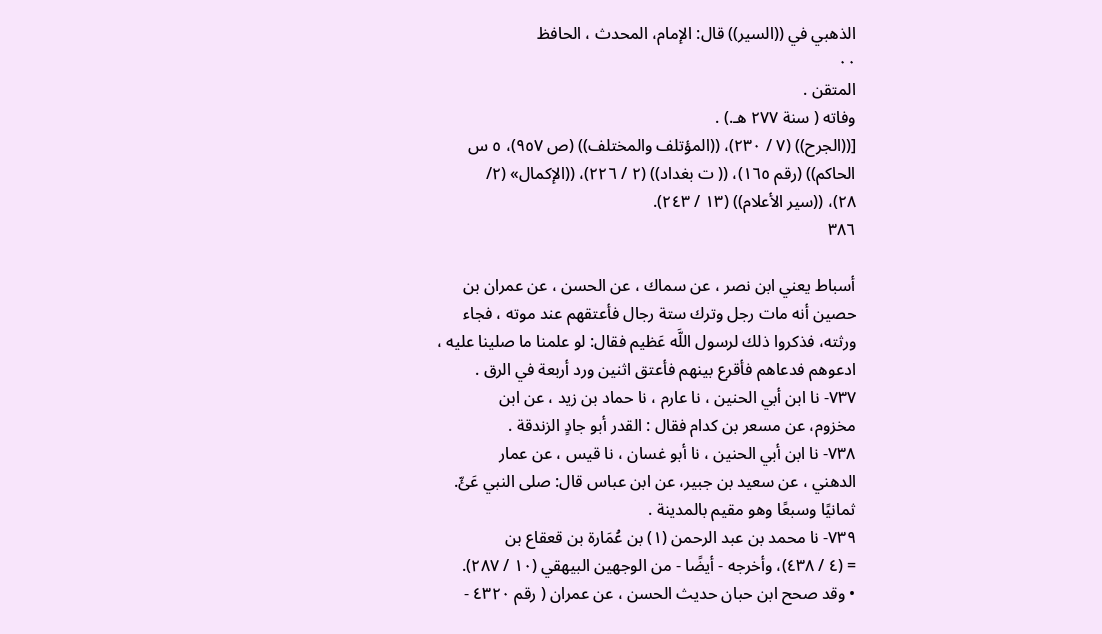الذهبي في ((السير)) قال: الإمام، المحدث ، الحافظ
٠٠
المتقن .
وفاته ( سنة ٢٧٧ هـ.) .
[((الجرح)) (٧ / ٢٣٠)، ((المؤتلف والمختلف)) (ص ٩٥٧)، ٥ س
الحاكم)) (رقم ١٦٥)، (( ت بغداد)) (٢ / ٢٢٦)، ((الإكمال» (٢/
٢٨)، ((سير الأعلام)) (١٣ / ٢٤٣).
٣٨٦

أسباط يعني ابن نصر ، عن سماك ، عن الحسن ، عن عمران بن
حصين أنه مات رجل وترك ستة رجال فأعتقهم عند موته ، فجاء
ورثته، فذكروا ذلك لرسول اللَّه عَظيم فقال: لو علمنا ما صلينا عليه ،
ادعوهم فدعاهم فأقرع بينهم فأعتق اثنين ورد أربعة في الرق .
٧٣٧- نا ابن أبي الحنين ، نا عارم ، نا حماد بن زيد ، عن ابن
مخزوم، عن مسعر بن كدام فقال : القدر أبو جادٍ الزندقة .
٧٣٨- نا ابن أبي الحنين ، نا أبو غسان ، نا قيس ، عن عمار
الدهني ، عن سعيد بن جبير، عن ابن عباس قال: صلى النبي عَئّ.
ثمانيًا وسبعًا وهو مقيم بالمدينة .
٧٣٩- نا محمد بن عبد الرحمن (١) بن عُمَارة بن قعقاع بن
= (٤ / ٤٣٨)، وأخرجه - أيضًا - من الوجهين البيهقي (١٠ / ٢٨٧).
• وقد صحح ابن حبان حديث الحسن ، عن عمران ( رقم ٤٣٢٠ -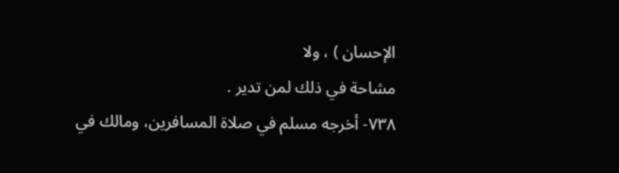الإحسان ) ، ولا
مشاحة في ذلك لمن تدير .
٧٣٨- أخرجه مسلم في صلاة المسافرين، ومالك في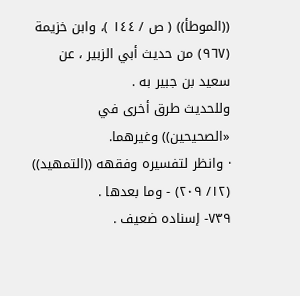((الموطأ)) ( ص / ١٤٤ )، وابن خزيمة
(٩٦٧) من حديث أبي الزبير ، عن سعيد بن جبير به .
وللحديث طرق أخرى في «الصحيحين)) وغيرهما.
· وانظر لتفسيره وفقهه ((التمهيد)) (١٢/ ٢٠٩) - وما بعدها .
٧٣٩- إسناده ضعيف .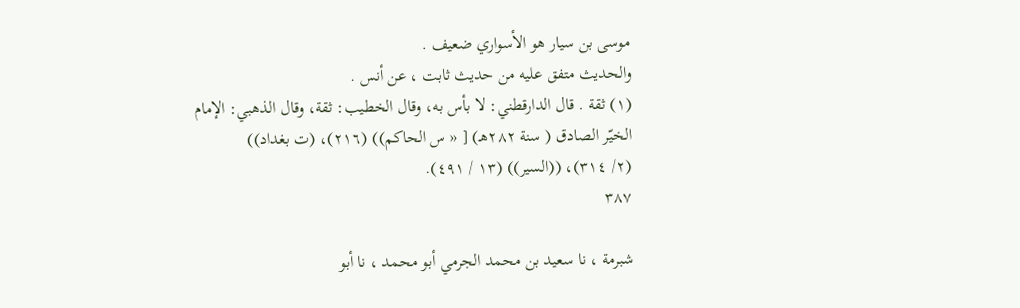موسى بن سيار هو الأسواري ضعيف .
والحديث متفق عليه من حديث ثابت ، عن أنس .
(١) ثقة . قال الدارقطني: لا بأس به، وقال الخطيب: ثقة، وقال الذهبي: الإمام
الخيّر الصادق ( سنة ٢٨٢هـ) [ « س الحاكم)) (٢١٦)، (ت بغداد))
(٢/ ٣١٤)، ((السير)) (١٣ / ٤٩١).
٣٨٧

شبرمة ، نا سعيد بن محمد الجرمي أبو محمد ، نا أبو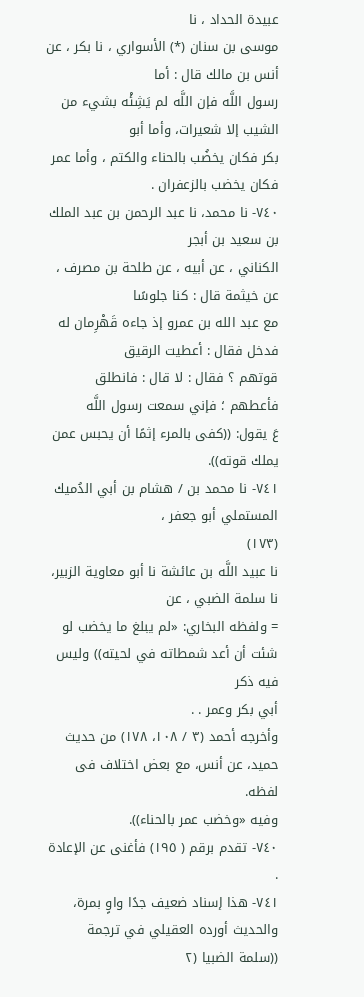عبيدة الحداد ، نا
موسى بن سنان (*) الأسواري ، نا بكر ، عن أنس بن مالك قال : أما
رسول اللَّه فإن اللَّه لم يَشِئْه بشيء من الشيب إلا شعيرات، وأما أبو
بكر فكان يخضُب بالحناء والكتم ، وأما عمر فكان يخضب بالزعفران .
٧٤٠- نا محمد، نا عبد الرحمن بن عبد الملك بن سعيد بن أبجر
الكناني ، عن أبيه ، عن طلحة بن مصرف ، عن خيثمة قال : كنا جلوسًا
مع عبد الله بن عمرو إذ جاءه قَهْرِمان له فدخل فقال : أعطيت الرقيق
قوتهم ؟ فقال : لا قال : فانطلق فأعطهم ؛ فإني سمعت رسول اللَّه
عَ يقول: ((كفى بالمرء إثمًا أن يحبس عمن يملك قوته)).
٧٤١- نا محمد بن / هشام بن أبي الدُميك المستملي أبو جعفر ،
(١٧٣)
نا عبيد اللَّه بن عائشة نا أبو معاوية الزبير، نا سلمة الضبي ، عن
= ولفظه البخاري: «لم يبلغ ما يخضب لو شئت أن أعد شمطاته في لحيته)) وليس فيه ذكر
أبي بكر وعمر . .
وأخرجه أحمد (٣ / ١٠٨، ١٧٨) من حديث حميد، عن أنس، مع بعض اختلاف فى لفظه.
وفيه «وخضب عمر بالحناء)).
٧٤٠- تقدم برقم ( ١٩٥) فأغنى عن الإعادة .
٧٤١- هذا إسناد ضعيف جدًا واوٍ بمرة، والحديث أورده العقيلي في ترجمة ((سلمة الضبيا (٢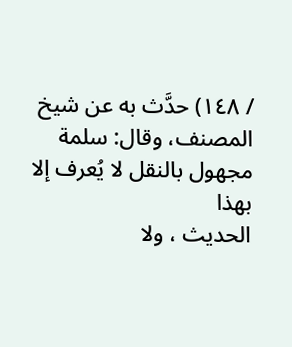/ ١٤٨) حدَّث به عن شيخ المصنف، وقال: سلمة مجهول بالنقل لا يُعرف إلا بهذا
الحديث ، ولا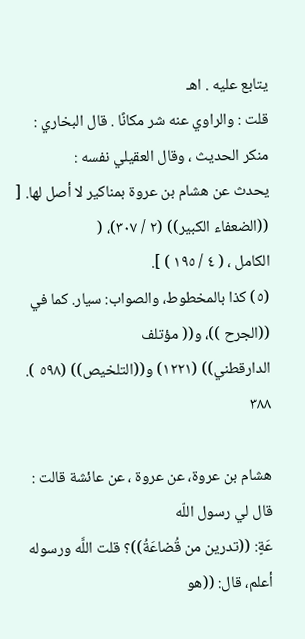يتابع عليه . اهـ
قلت : والراوي عنه شر مكانًا . قال البخاري : منكر الحديث ، وقال العقيلي نفسه :
يحدث عن هشام بن عروة بمناكير لا أصل لها. [ ((الضعفاء الكبير)) (٢ / ٣٠٧)، (
الكامل ، ( ٤ / ١٩٥ ) ].
(٥) كذا بالمخطوط، والصواب: سيار. كما في ((الجرح ))، و(( مؤتلف
الدارقطني)) (١٢٢١) و((التلخيص)) (٥٩٨ ).
٣٨٨

هشام بن عروة، عن عروة ، عن عائشة قالت : قال لي رسول اللّه
عَةٍ: ((تدرين من قُضاعَةُ))؟ قلت اللَّه ورسوله أعلم، قال: ((هو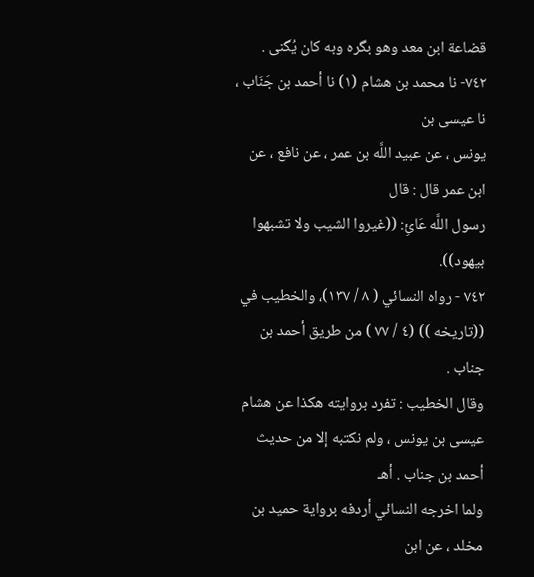قضاعة ابن معد وهو بگره وبه كان يُگنی .
٧٤٢- نا محمد بن هشام (١) نا أحمد بن جَنَاب ، نا عيسى بن
يونس ، عن عبيد اللَّه بن عمر ، عن نافع ، عن ابن عمر قال : قال
رسول اللَّه عَائِ: ((غيروا الشيب ولا تشبهوا بيهود)).
٧٤٢ - رواه النسائي ( ٨ / ١٣٧)، والخطيب في ((تاريخه )) (٤ / ٧٧ ) من طريق أحمد بن
جناب .
وقال الخطيب : تفرد بروايته هكذا عن هشام عيسى بن يونس ، ولم نكتبه إلا من حديث
أحمد بن جناب . أهـ
ولما اخرجه النسائي أردفه برواية حميد بن مخلد ، عن ابن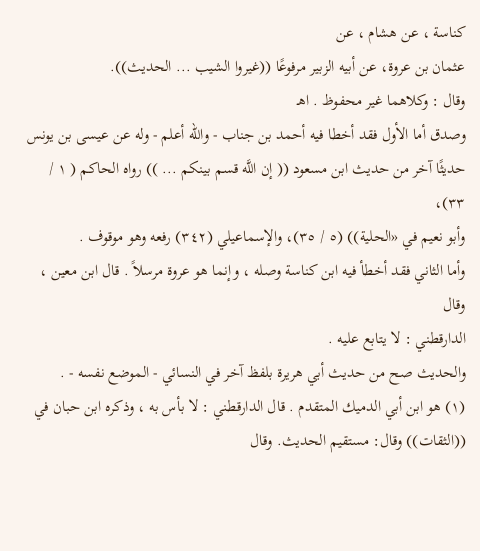كناسة ، عن هشام ، عن
عثمان بن عروة، عن أبيه الزبير مرفوعًا ((غيروا الشيب ... الحديث)).
وقال : وكلاهما غير محفوظ . اهـ
وصدق أما الأول فقد أخطا فيه أحمد بن جناب - والله أعلم - وله عن عيسى بن يونس
حديثًا آخر من حديث ابن مسعود (( إن اللَّه قسم بينكم ... )) رواه الحاكم ( ١ / ٣٣)،
وأبو نعيم في «الحلية)) (٥ / ٣٥)، والإسماعيلي (٣٤٢) رفعه وهو موقوف .
وأما الثاني فقد أخطأ فيه ابن كناسة وصله ، وإنما هو عروة مرسلاً . قال ابن معين ، وقال
الدارقطني : لا يتابع عليه .
والحديث صح من حديث أبي هريرة بلفظ آخر في النسائي - الموضع نفسه - .
(١) هو ابن أبي الدميك المتقدم . قال الدارقطني : لا بأس به ، وذكره ابن حبان في
((الثقات)) وقال: مستقيم الحديث. وقال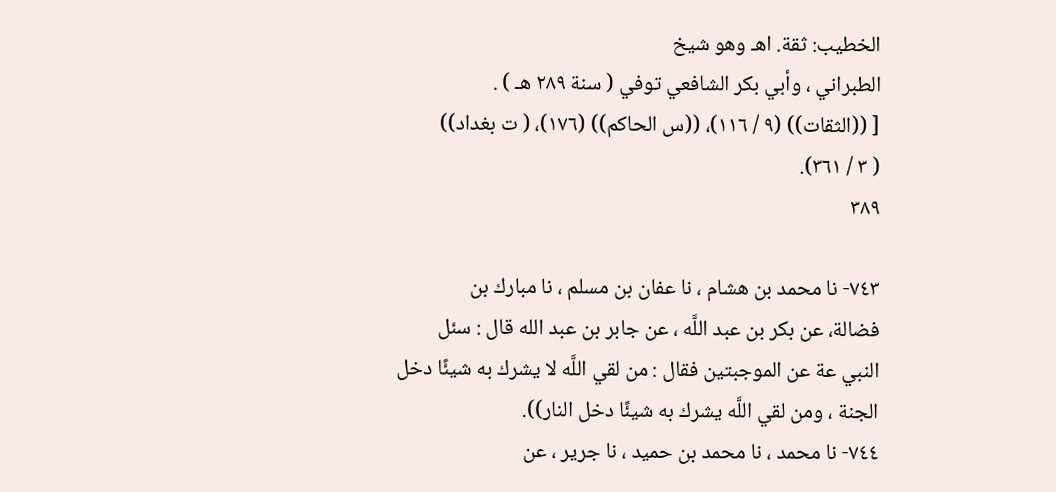الخطيب: ثقة. اهـ وهو شيخ
الطبراني ، وأبي بكر الشافعي توفي ( سنة ٢٨٩ هـ ) .
[ ((الثقات)) (٩ / ١١٦)، ((س الحاكم)) (١٧٦)، ( ت بغداد))
( ٣ / ٣٦١).
٣٨٩

٧٤٣- نا محمد بن هشام ، نا عفان بن مسلم ، نا مبارك بن
فضالة، عن بكر بن عبد اللَّه ، عن جابر بن عبد الله قال : سئل
النبي عة عن الموجبتين فقال : من لقي اللَّه لا يشرك به شيئًا دخل
الجنة ، ومن لقي اللَّه يشرك به شيئًا دخل النار)).
٧٤٤- نا محمد ، نا محمد بن حميد ، نا جرير ، عن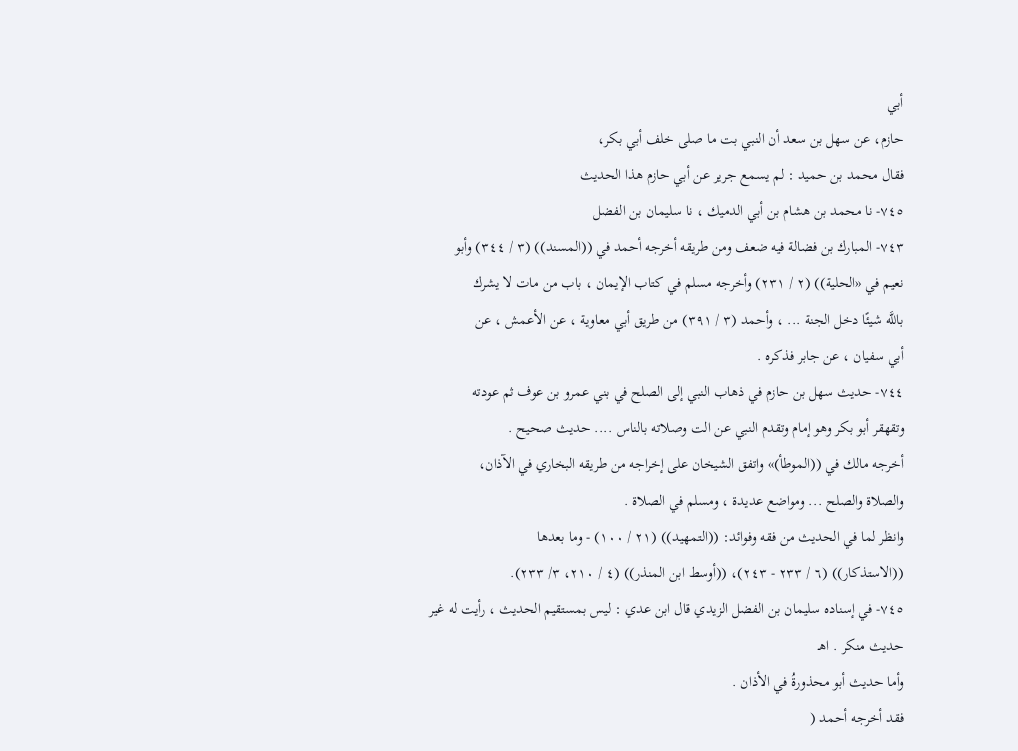أبي
حازم، عن سهل بن سعد أن النبي بت ما صلى خلف أبي بكر،
فقال محمد بن حميد : لم يسمع جرير عن أبي حازم هذا الحديث
٧٤٥- نا محمد بن هشام بن أبي الدميك ، نا سليمان بن الفضل
٧٤٣- المبارك بن فضالة فيه ضعف ومن طريقه أخرجه أحمد في ((المسند)) (٣ / ٣٤٤) وأبو
نعيم في «الحلية)) (٢ / ٢٣١) وأخرجه مسلم في كتاب الإيمان ، باب من مات لا يشرك
باللَّه شيئًا دخل الجنة ... ، وأحمد (٣ / ٣٩١) من طريق أبي معاوية ، عن الأعمش ، عن
أبي سفيان ، عن جابر فذكره .
٧٤٤- حديث سهل بن حازم في ذهاب النبي إلى الصلح في بني عمرو بن عوف ثم عودته
وتقهقر أبو بكر وهو إمام وتقدم النبي عن الت وصلاته بالناس .... حديث صحيح .
أخرجه مالك في ((الموطأ)» واتفق الشيخان على إخراجه من طريقه البخاري في الآذان،
والصلاة والصلح ... ومواضع عديدة ، ومسلم في الصلاة .
وانظر لما في الحديث من فقه وفوائد: ((التمهيد)) (٢١ / ١٠٠) - وما بعدها
((الاستذكار)) (٦ / ٢٣٣ - ٢٤٣)، ((أوسط ابن المنذر)) (٤ / ٢١٠، ٣/ ٢٣٣).
٧٤٥- في إسناده سليمان بن الفضل الزيدي قال ابن عدي : ليس بمستقيم الحديث ، رأيت له غير
حديث منكر . اهـ
وأما حديث أبو محذورةُ في الأذان .
فقد أخرجه أحمد (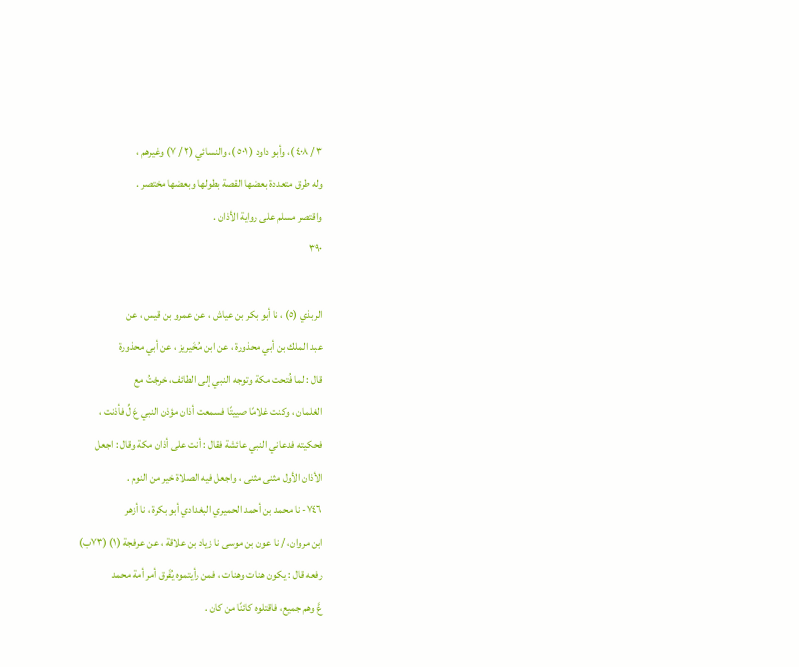٣ / ٤٠٨ )، وأبو داود ( ٥٠١ )، والنسائي (٢ / ٧) وغيرهم ،
وله طرق متعددة بعضها القصة بطولها وبعضها مختصر .
واقتصر مسلم على رواية الأذان .
٣٩٠

الربذي (٥) ، نا أبو بكر بن عياش ، عن عمرو بن قيس ، عن
عبد الملك بن أبي محذورة ، عن ابن مُخَيريز ، عن أبي محذورة
قال : لما فُتحت مكة وتوجه النبي إلى الطائف، خرجْتُ مع
الغلمان ، وكنت غلامًا صييتًا فسمعت أذان مؤذن النبي عَ لِّ فأذنت ،
فحكيته فدعاني النبي عائشة فقال : أنت على أذان مكة وقال : اجعل
الأذان الأول مثنى مثنى ، واجعل فيه الصلاة خير من النوم .
٧٤٦- نا محمد بن أحمد الحميري البغدادي أبو بكرة ، نا أزهر
ابن مروان، / نا عون بن موسى نا زياد بن علاقة ، عن عرفجة (١) (٧٣ب)
رفعه قال : يكون هنات وهنات ، فمن رأيتموه يُفَرق أمر أمة محمد
عَّ وهم جميع، فاقتلوه كائنًا من كان .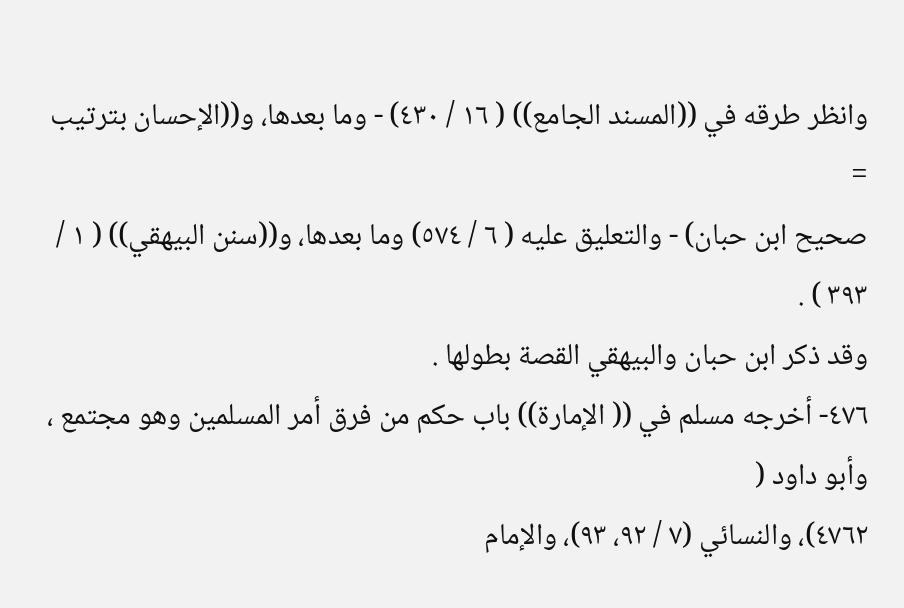وانظر طرقه في ((المسند الجامع)) ( ١٦ / ٤٣٠) - وما بعدها، و((الإحسان بترتيب
=
صحيح ابن حبان) - والتعليق عليه ( ٦ / ٥٧٤) وما بعدها، و((سنن البيهقي)) ( ١ /
٣٩٣ ) .
وقد ذكر ابن حبان والبيهقي القصة بطولها .
٤٧٦- أخرجه مسلم في (( الإمارة)) باب حكم من فرق أمر المسلمين وهو مجتمع ، وأبو داود (
٤٧٦٢)، والنسائي (٧ / ٩٢، ٩٣)، والإمام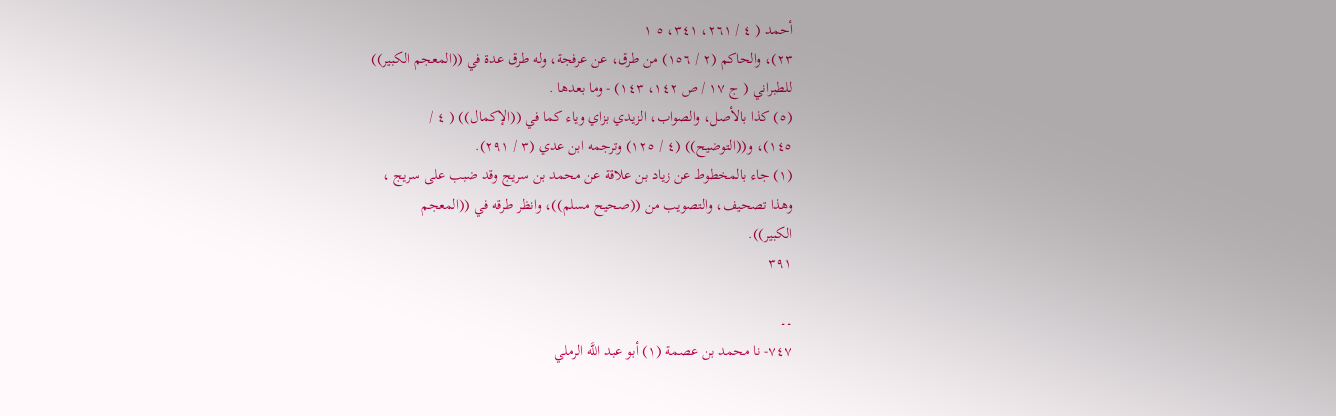أحمد ( ٤ / ٢٦١، ٣٤١، ٥ ١
٢٣)، والحاكم (٢ / ١٥٦) من طرق، عن عرفجة، وله طرق عدة في ((المعجم الكبير))
للطبراني ( ج ١٧ / ص ١٤٢، ١٤٣) - وما بعدها .
(٥) كذا بالأصل، والصواب، الزيدي بزاي وياء كما في ((الإكمال)) ( ٤ /
١٤٥)، و((التوضيح)) (٤ / ١٢٥) وترجمه ابن عدي (٣ / ٢٩١).
(١) جاء بالمخطوط عن زياد بن علاقة عن محمد بن سريج وقد ضبب على سريج ،
وهذا تصحيف، والتصويب من ((صحيح مسلم))، وانظر طرقه في ((المعجم
الكبير)).
٣٩١

۔۔
٧٤٧- نا محمد بن عصمة (١) أبو عبد اللَّه الرملي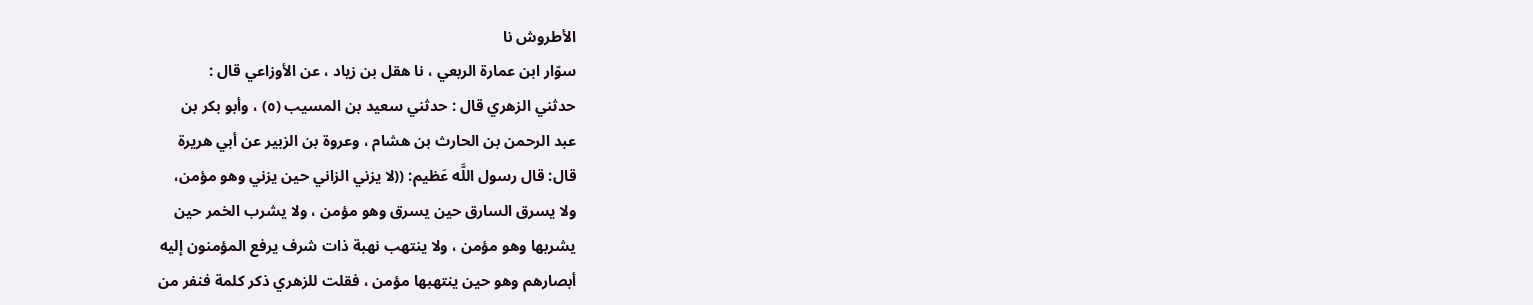الأطروش نا
سوّار ابن عمارة الربعي ، نا هقل بن زياد ، عن الأوزاعي قال :
حدثني الزهري قال : حدثني سعيد بن المسيب (٥) ، وأبو بكر بن
عبد الرحمن بن الحارث بن هشام ، وعروة بن الزبير عن أبي هريرة
قال: قال رسول اللَّه عَظيم: ((لا يزني الزاني حين يزني وهو مؤمن،
ولا يسرق السارق حين يسرق وهو مؤمن ، ولا يشرب الخمر حين
يشربها وهو مؤمن ، ولا ينتهب نهبة ذات شرف يرفع المؤمنون إليه
أبصارهم وهو حين ينتهبها مؤمن ، فقلت للزهري ذكر كلمة فنفر من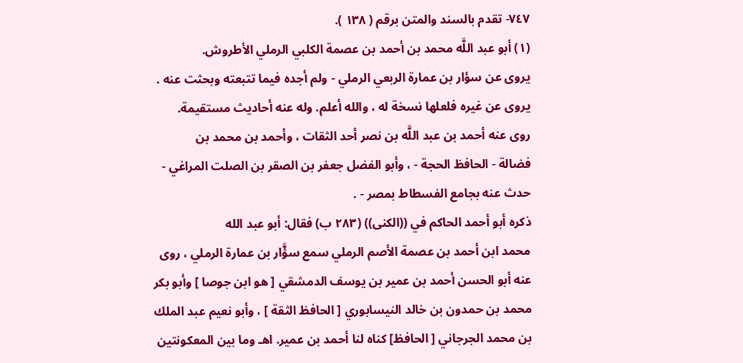٧٤٧- تقدم بالسند والمتن برقم ( ١٣٨ ).
(١) أبو عبد اللَّه محمد بن أحمد بن عصمة الكلبي الرملي الأطروش.
يروى عن سؤار بن عمارة الربعي الرملي - ولم أجده فيما تتبعته وبحثت عنه .
يروى عن غيره فلعلها نسخة له ، والله أعلم. وله عنه أحاديث مستقيمة.
روى عنه أحمد بن عبد اللَّه بن نصر أحد الثقات ، وأحمد بن محمد بن
فضالة - الحافظ الحجة - ، وأبو الفضل جعفر بن الصقر بن الصلت المراغي -
حدث عنه بجامع الفسطاط بمصر - .
ذكره أبو أحمد الحاكم في ((الكنى)) (٢٨٣ ب) فقال: أبو عبد الله
محمد ابن أحمد بن عصمة الأصم الرملي سمع سؤَّار بن عمارة الرملي ، روى
عنه أبو الحسن أحمد بن عمير بن يوسف الدمشقي [ هو ابن جوصا ] وأبو بكر
محمد بن حمدون بن خالد النيسابوري [ الحافظ الثقة ] ، وأبو نعيم عبد الملك
بن محمد الجرجاني [ الحافظ] كناه لنا أحمد بن عمير. اهـ وما بين المعكونتين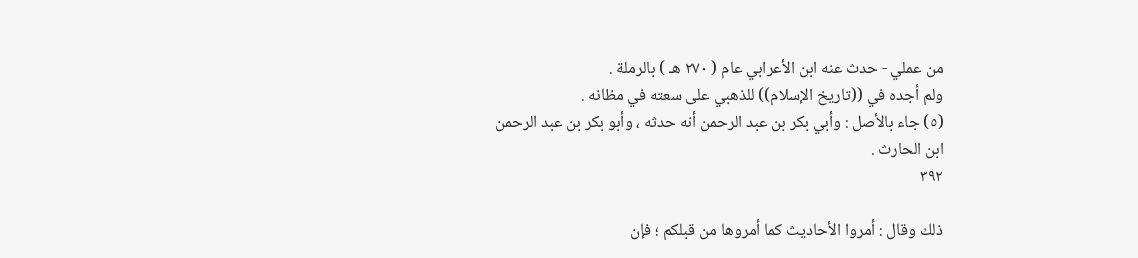من عملي - حدث عنه ابن الأعرابي عام ( ٢٧٠ هـ ) بالرملة .
ولم أجده في ((تاريخ الإسلام)) للذهبي على سعته في مظانه .
(٥) جاء بالأصل : وأبي بكر بن عبد الرحمن أنه حدثه ، وأبو بكر بن عبد الرحمن
ابن الحارث .
٣٩٢

ذلك وقال : أمروا الأحاديث كما أمروها من قبلكم ؛ فإن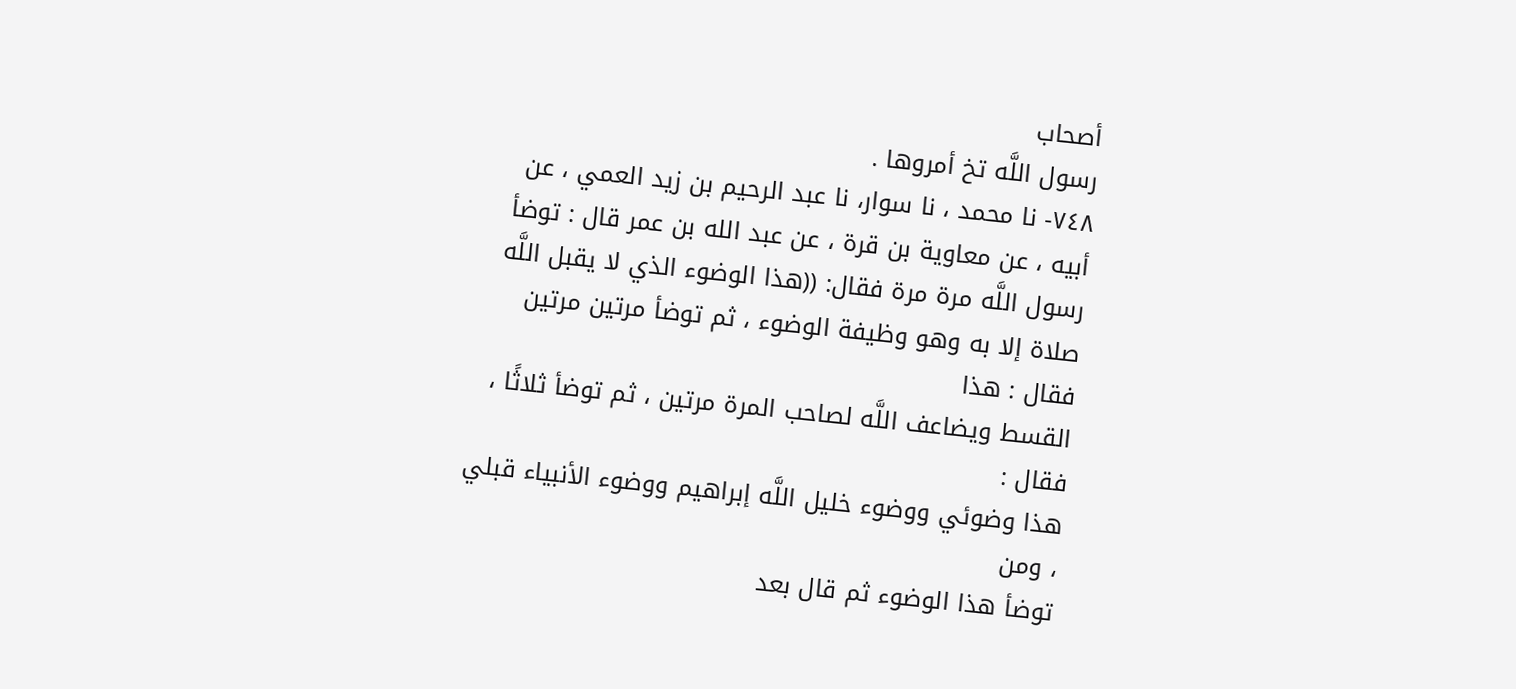أصحاب
رسول اللَّه تخ أمروها .
٧٤٨- نا محمد ، نا سوار، نا عبد الرحيم بن زيد العمي ، عن
أبيه ، عن معاوية بن قرة ، عن عبد الله بن عمر قال : توضأ
رسول اللَّه مرة مرة فقال: ((هذا الوضوء الذي لا يقبل اللَّه
صلاة إلا به وهو وظيفة الوضوء ، ثم توضأ مرتين مرتين فقال : هذا
القسط ويضاعف اللَّه لصاحب المرة مرتين ، ثم توضأ ثلاثًا ، فقال :
هذا وضوئي ووضوء خليل اللَّه إبراهيم ووضوء الأنبياء قبلي ، ومن
توضأ هذا الوضوء ثم قال بعد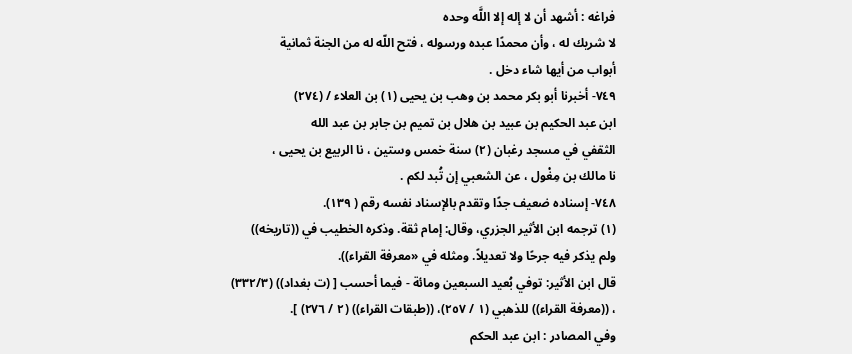فراغه : أشهد أن لا إله إلا اللَّه وحده
لا شريك له ، وأن محمدًا عبده ورسوله ، فتح اللّه له من الجنة ثمانية
أبواب من أيها شاء دخل .
٧٤٩- أخبرنا أبو بكر محمد بن وهب بن يحيى (١) بن العلاء / (٢٧٤)
ابن عبد الحكيم بن عبيد بن هلال بن تميم بن جابر بن عبد الله
الثقفي في مسجد رغبان (٢) سنة خمس وستين ، نا الربيع بن يحيى ،
نا مالك بن مِغْول ، عن الشعبي إن تُبد لكم .
٧٤٨- إسناده ضعيف جدًا وتقدم بالإسناد نفسه رقم ( ١٣٩).
(١) ترجمه ابن الأثير الجزري، وقال: إمام ثقة. وذكره الخطيب في ((تاريخه))
ولم يذكر فيه جرحًا ولا تعديلاً. ومثله في «معرفة القراء)).
قال ابن الأثير: توفي بُعيد السبعين ومائة - فيما أحسب [ (ت بغداد)) (٣٣٢/٣)
، ((معرفة القراء)) للذهبي (١ / ٢٥٧)، ((طبقات القراء)) (٢ / ٢٧٦) ].
وفي المصادر : ابن عبد الحكم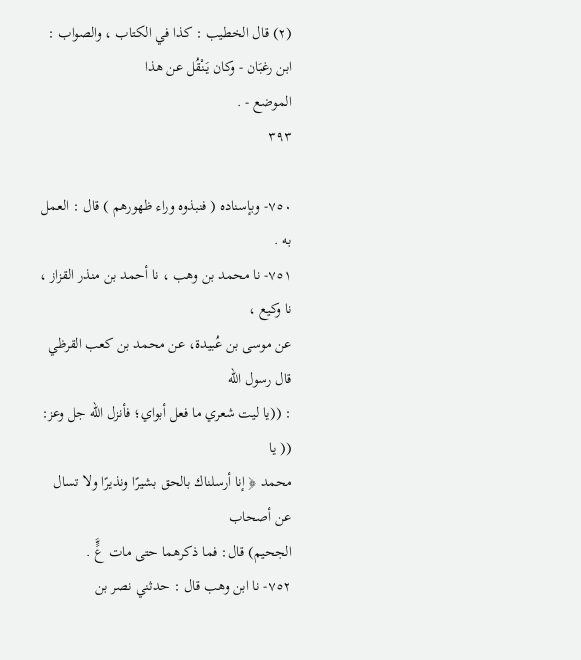(٢) قال الخطيب : كذا في الكتاب ، والصواب : ابن رغبَان - وكان يَنْقُل عن هذا
الموضع - .
٣٩٣

٧٥٠- وبإسناده ( فنبذوه وراء ظهورهم ) قال : العمل به .
٧٥١- نا محمد بن وهب ، نا أحمد بن منذر القزاز ، نا وكيع ،
عن موسى بن عُبيدة، عن محمد بن كعب القرظي قال رسول الله
: ((يا ليت شعري ما فعل أبواي؛ فأنزل الله جل وعز: (( يا
محمد ﴿ إنا أرسلناك بالحق بشيرًا ونذيرًا ولا تسال عن أصحاب
الجحيم) قال: فما ذكرهما حتى مات عٍَّ .
٧٥٢- نا ابن وهب قال : حدثني نصر بن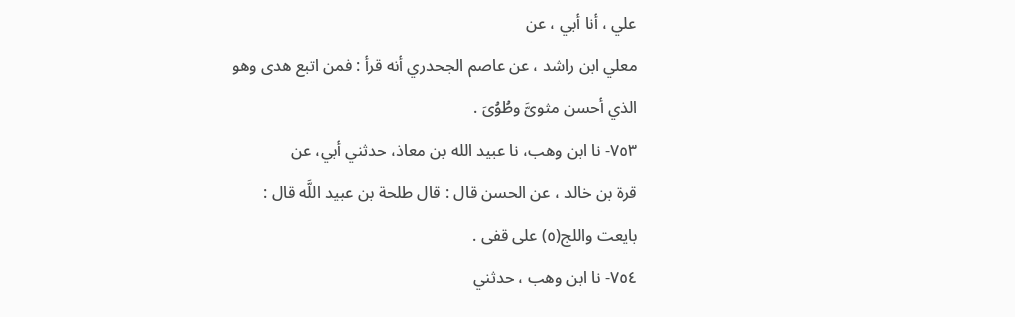علي ، أنا أبي ، عن
معلي ابن راشد ، عن عاصم الجحدري أنه قرأ : فمن اتبع هدى وهو
الذي أحسن مثوىَّ وطُوُىَ .
٧٥٣- نا ابن وهب، نا عبيد الله بن معاذ، حدثني أبي، عن
قرة بن خالد ، عن الحسن قال : قال طلحة بن عبيد اللَّه قال :
بايعت واللج(٥) على قفى .
٧٥٤- نا ابن وهب ، حدثني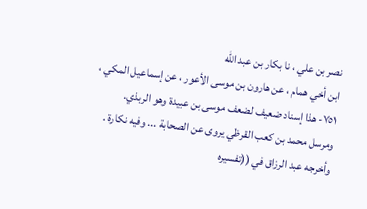نصر بن علي ، نا بكار بن عبد الله
ابن أخي همام ، عن هارون بن موسى الأعور ، عن إسماعيل المكي ،
٧٥١- هذا إسناد ضعيف لضعف موسى بن عبيدة وهو الربذي.
ومرسل محمد بن كعب القرظي يروى عن الصحابة ... وفيه نكارة .
وأخرجه عبد الرزاق في ((تفسيره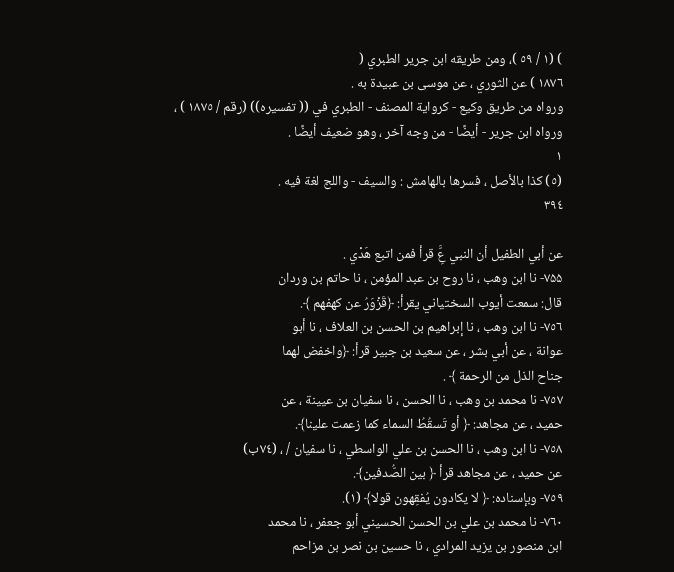) (١ / ٥٩ )، ومن طريقه ابن جرير الطبري (
١٨٧٦ ) عن الثوري ، عن موسى بن عبيدة به .
ورواه من طريق وكيع - كرواية المصنف - الطبري في (( تفسيره)) (رقم / ١٨٧٥ ) ،
ورواه ابن جرير - أيضًا - من وجه آخر ، وهو ضعيف أيضًا .
١
(٥) كذا بالأصل ، فسرها بالهامش : والسيف - واللج لغة فيه .
٣٩٤

عن أبي الطفيل أن النبي عَِّ قرأ فمن اتبع هَدْي .
٧۵۵- نا ابن وهب ، نا روح بن عبد المؤمن ، نا حاتم بن وردان
قال: سمعت أيوب السختياني يقرأ: ﴿قَزْوَرُ عن كهفهم ﴾.
٧٥٦- نا ابن وهب ، نا إبراهيم بن الحسن بن العلاف ، نا أبو
عوانة ، عن أبي بشر ، عن سعيد بن جبير قرأ: ﴿واخفض لهما
جناح الذل من الرحمة ﴾ .
٧٥٧- نا محمد بن وهب ، نا الحسن ، نا سفيان بن عيينة ، عن
حميد ، عن مجاهد: ﴿ أو تَسقُطُ السماء كما زعمت علينا﴾.
٧٥٨- نا ابن وهب ، نا الحسن بن علي الواسطي ، نا سفيان / ، (٧٤ب)
عن حميد ، عن مجاهد قرأ ﴿ بين الصُّدفين﴾.
٧٥٩- وبإسناده: ﴿ لا يكادون يُفقِهون قولا﴾ (١).
٧٦٠- نا محمد بن علي بن الحسن الحسيني أبو جعفر ، نا محمد
ابن منصور بن يزيد المرادي ، نا حسين بن نصر بن مزاحم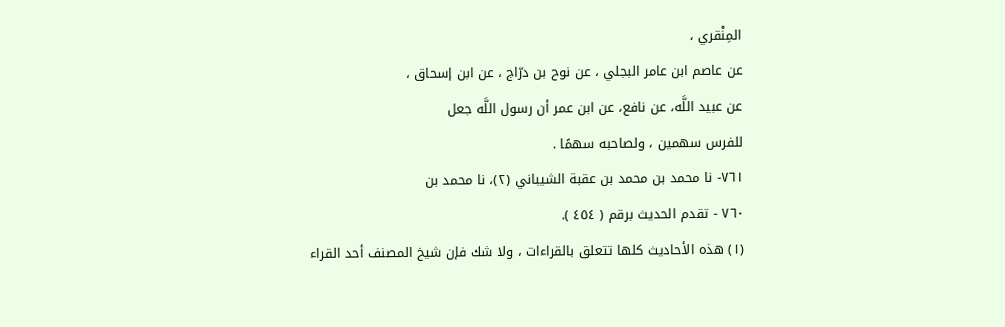المِنْقري ،
عن عاصم ابن عامر البجلي ، عن نوح بن درّاج ، عن ابن إسحاق ،
عن عبيد اللَّه، عن نافع، عن ابن عمر أن رسول اللَّه جعل
للفرس سهمين ، ولصاحبه سهمًا .
٧٦١- نا محمد بن محمد بن عقبة الشيباني (٢)، نا محمد بن
٧٦٠ - تقدم الحديث برقم ( ٤٥٤ ).
(١) هذه الأحاديث كلها تتعلق بالقراءات ، ولا شك فإن شيخ المصنف أحد القراء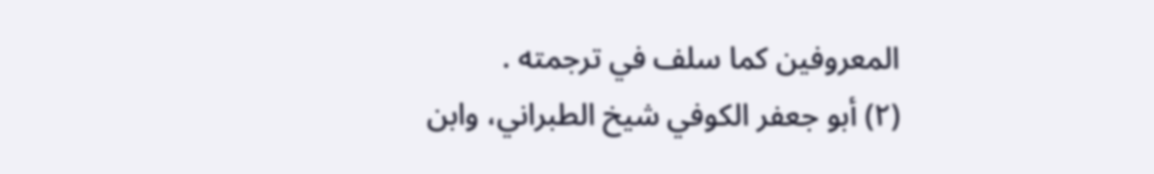المعروفين كما سلف في ترجمته .
(٢) أبو جعفر الكوفي شيخ الطبراني، وابن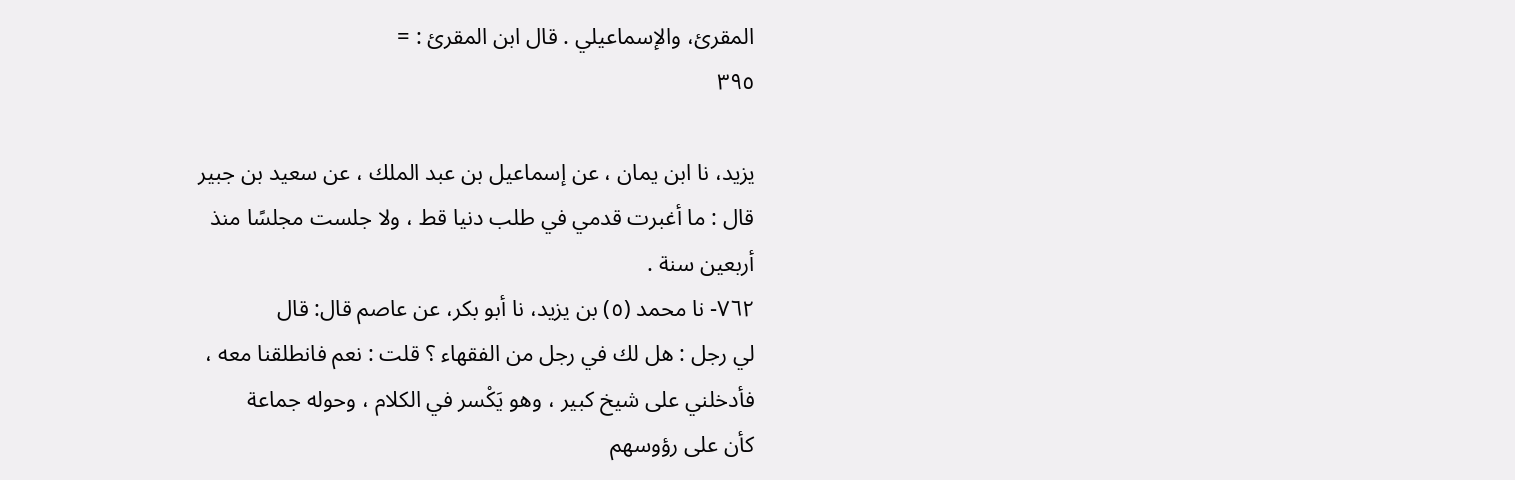المقرئ، والإسماعيلي . قال ابن المقرئ : =
٣٩٥

يزيد، نا ابن يمان ، عن إسماعيل بن عبد الملك ، عن سعيد بن جبير
قال : ما أغبرت قدمي في طلب دنيا قط ، ولا جلست مجلسًا منذ
أربعين سنة .
٧٦٢- نا محمد (٥) بن يزيد، نا أبو بكر، عن عاصم قال: قال
لي رجل : هل لك في رجل من الفقهاء ؟ قلت : نعم فانطلقنا معه ،
فأدخلني على شيخ كبير ، وهو يَكْسر في الكلام ، وحوله جماعة
كأن على رؤوسهم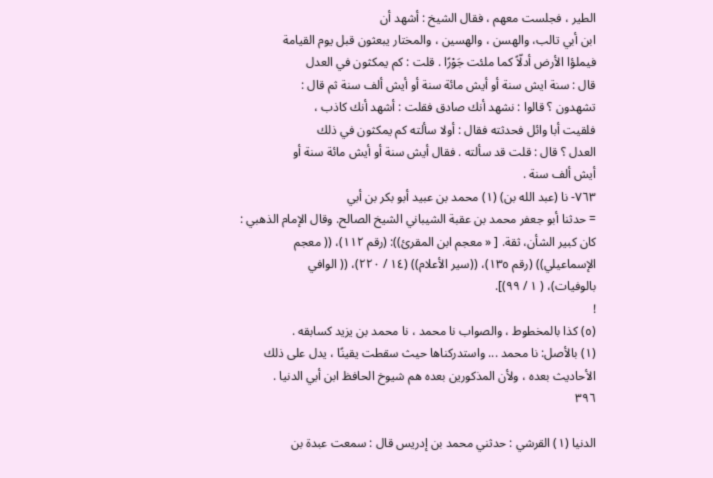الطير ، فجلست معهم ، فقال الشيخ : أشهد أن
ابن أبي تالب، والهسن ، والهسين ، والمختار يبعثون قبل يوم القيامة
فيملؤا الأرض أدلّاً كما ملئت جَوْرًا . قلت : كم يمكثون في العدل
قال : سنة ايش سنة أو أيش مائة سنة أو أيش ألف سنة ثم قال :
تشهدون ؟ قالوا : نشهد أنك صادق فقلت : أشهد أنك كاذب ،
فلقيت أبا وائل فحدثته فقال : أولا سألته كم يمكثون في ذلك
العدل ؟ قال : قلت قد سألته . فقال أيش سنة أو أيش مائة سنة أو
أيش ألف سنة .
٧٦٣- نا (عبد الله بن) (١) محمد بن عبيد أبو بكر بن أبي
= حدثنا أبو جعفر محمد بن عقبة الشيباني الشيخ الصالح. وقال الإمام الذهبي :
كان كبير الشأن، ثقة. [ « معجم ابن المقرئ)): (رقم ١١٢)، (( معجم
الإسماعيلي)) (رقم ١٣٥)، ((سير الأعلام)) (١٤ / ٢٢٠)، (( الوافي
بالوفيات)، ( ١ / ٩٩)].
!
(٥) كذا بالمخطوط ، والصواب نا محمد ، نا محمد بن يزيد كسابقه .
(١) بالأصل: نا محمد ... واستدركناها حيث سقطت يقينًا ، يدل على ذلك
الأحاديث بعده ، ولأن المذكورين بعده هم شيوخ الحافظ ابن أبي الدنيا .
٣٩٦

الدنيا (١) القرشي : حدثني محمد بن إدريس قال : سمعت عبدة بن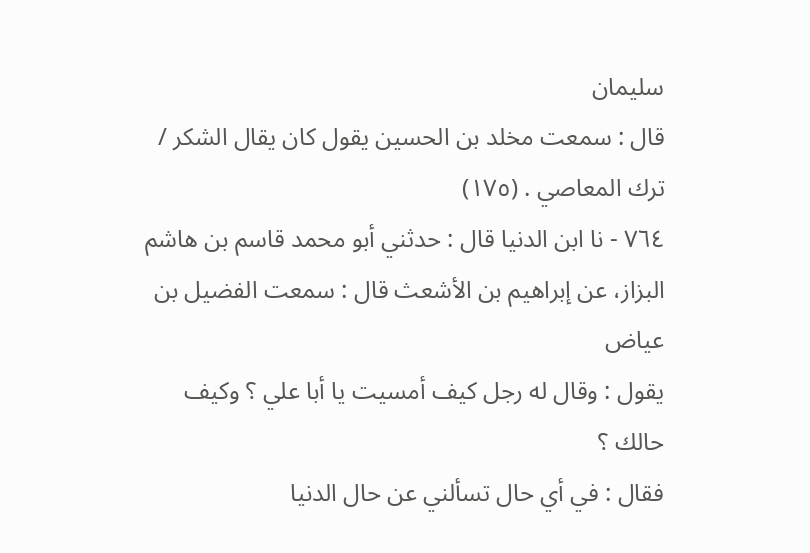سليمان
قال : سمعت مخلد بن الحسين يقول كان يقال الشكر / ترك المعاصي . (١٧٥)
٧٦٤ - نا ابن الدنيا قال : حدثني أبو محمد قاسم بن هاشم
البزاز، عن إبراهيم بن الأشعث قال : سمعت الفضيل بن عياض
يقول : وقال له رجل كيف أمسيت يا أبا علي ؟ وكيف حالك ؟
فقال : في أي حال تسألني عن حال الدنيا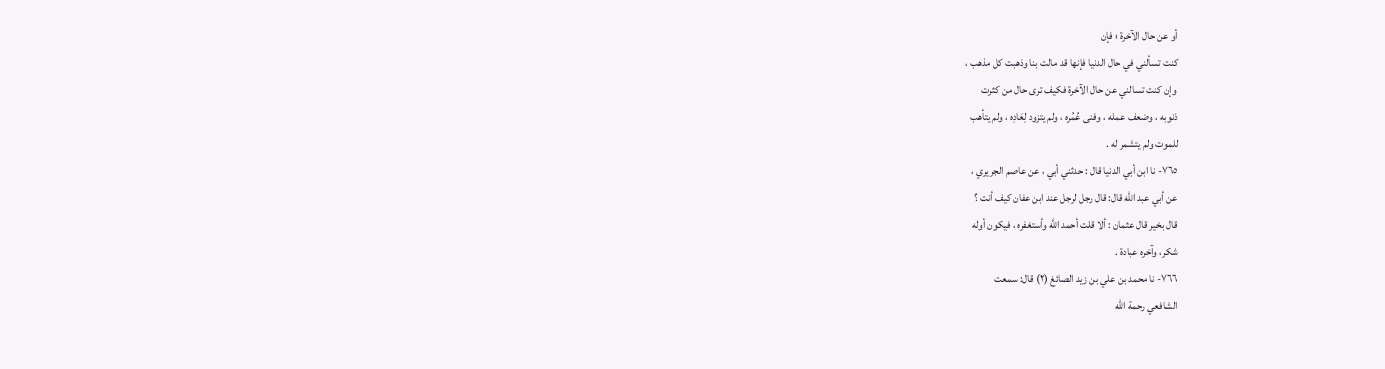أو عن حال الآخرة ؛ فإن
كنت تسألني في حال الدنيا فإنها قد مالت بنا وذهبت كل مذهب ،
وإن كنت تسالني عن حال الآخرة فكيف ترى حال من كثرت
ذنوبه ، وضعف عمله ، وفنى عُمُره ، ولم يتزود لِعَادِه ، ولم يتأهب
للموت ولم يتشمر له .
٧٦٥- نا ابن أبي الدنيا قال : حدثني أبي ، عن عاصم الجريري ،
عن أبي عبد اللّه قال: قال رجل لرجل عند ابن عفان كيف أنت ؟
قال بخير قال عثمان : ألا قلت أحمد اللَّه وأستغفره ، فيكون أوله
شكر، وآخره عبادة .
٧٦٦- نا محمد بن علي بن زيد الصائغ (٢) قال: سمعت
الشافعي رحمة الله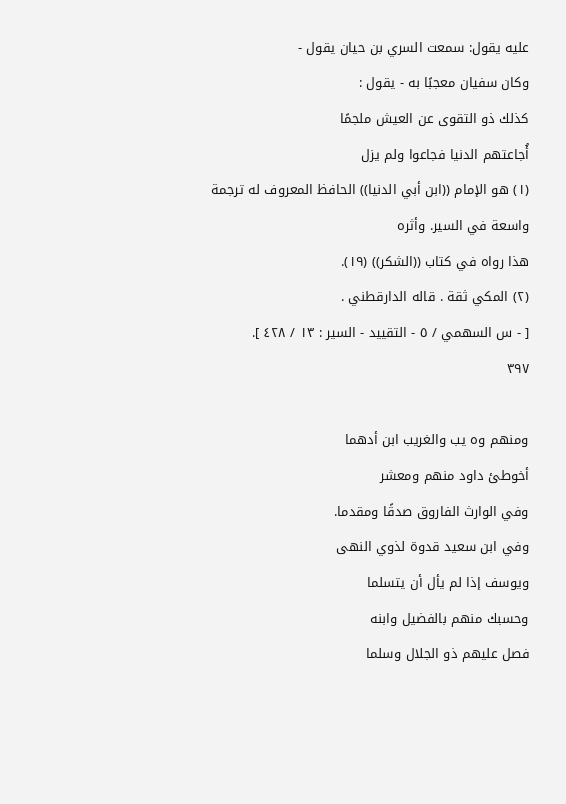عليه يقول: سمعت السري بن حيان يقول -
وكان سفيان معجبًا به - يقول :
كذلك ذو التقوى عن العيش ملجمًا
أُجاعتهم الدنيا فجاعوا ولم يزل
(١) هو الإمام ((ابن أبي الدنيا)) الحافظ المعروف له ترجمة واسعة في السير. وأثره
هذا رواه في كتاب ((الشكر)) (١٩).
(٢) المكي ثقة . قاله الدارقطني .
[ - س السهمي / ٥ - التقييد - السير : ١٣ / ٤٢٨ ].
٣٩٧

ومنهم وه یب والغریب ابن أدهما
أخوطئ داود منهم ومعشر
وفي الوارث الفاروق صدقًا ومقدما.
وفي ابن سعيد قدوة لذوي النھی
ويوسف إذا لم يأل أن يتسلما
وحسبك منهم بالفضيل وابنه
فصل عليهم ذو الجلال وسلما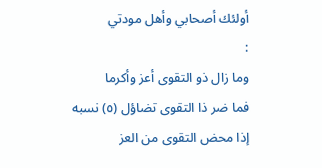أولئك أصحابي وأهل مودتي
:
وما زال ذو التقوى أعز وأكرما
فما ضر ذا التقوى تضاؤل (٥) نسبه
إذا محض التقوى من العز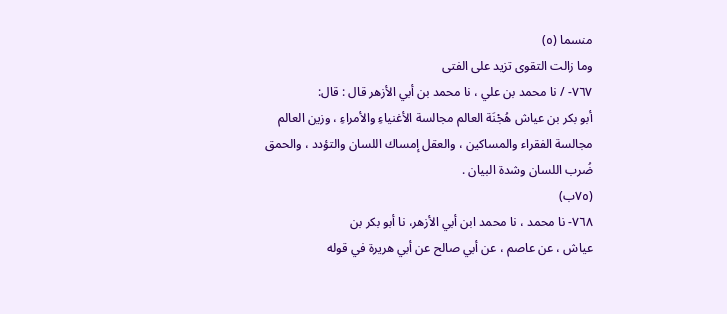منسما (٥)
وما زالت التقوى تزيد على الفتى
٧٦٧- / نا محمد بن علي ، نا محمد بن أبي الأزهر قال : قال:
أبو بكر بن عياش هُجْنَة العالم مجالسة الأغنياءِ والأمراءِ ، وزين العالم
مجالسة الفقراء والمساكين ، والعقل إمساك اللسان والتؤدد ، والحمق
ضُرب اللسان وشدة البيان .
(٧٥ب)
٧٦٨- نا محمد ، نا محمد ابن أبي الأزهر، نا أبو بكر بن
عياش ، عن عاصم ، عن أبي صالح عن أبي هريرة في قوله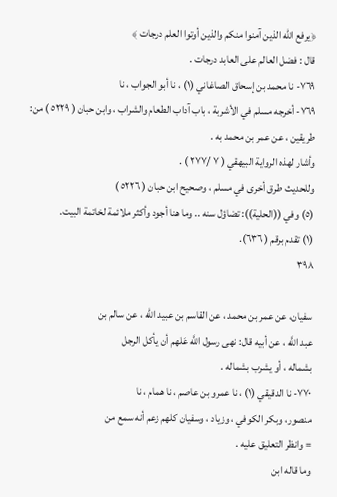﴿يرفع الله الذين آمنوا منكم والذين أوتوا العلم درجات ﴾
قال : فضل العالم على العابد درجات .
٧٦٩- نا محمد بن إسحاق الصاغاني (١) ، نا أبو الجواب ، نا
٧٦٩- أخرجه مسلم في الأشربة ، باب آداب الطعام والشراب ، وابن حبان ( ٥٢٢٩ ) من:
طریقین ، عن عمر بن محمد به .
وأشار لهذه الرواية البيهقي ( ٧ /٢٧٧ ) .
وللحديث طرق أخرى في مسلم ، وصحيح ابن حبان ( ٥٢٢٦ )
(٥) وفي ((الحلية)): تضاؤل سنه .. وما هنا أجود وأكثر ملائمة لخاتمة البيت.
(١) تقدم برقم ( ٦٣٦).
٣٩٨

سفيان، عن عمر بن محمد ، عن القاسم بن عبيد الله ، عن سالم بن
عبد اللَّه ، عن أبيه قال: نهى رسول اللَّه عَلهم أن يأكل الرجل
بشماله ، أو يشرب بشماله .
٧٧٠- نا الدقيقي (١) ، نا عمرو بن عاصم ، نا همام ، نا
منصور، وبكر الكوفي ، وزياد ، وسفيان كلهم زعم أنه سمع من
= وانظر التعليق عليه .
وما قاله ابن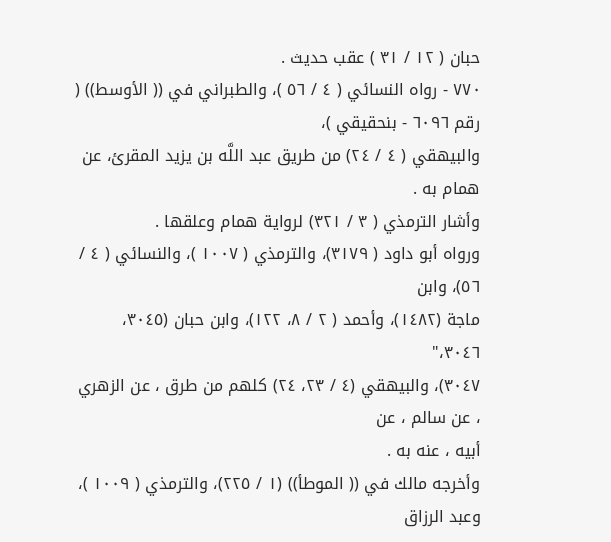حبان ( ١٢ / ٣١ ) عقب حديث .
٧٧٠ - رواه النسائي ( ٤ / ٥٦ )، والطبراني في (( الأوسط)) ( رقم ٦٠٩٦ - بنحقيقي )،
والبيهقي ( ٤ / ٢٤) من طريق عبد اللَّه بن يزيد المقرئ، عن همام به .
وأشار الترمذي ( ٣ / ٣٢١) لرواية همام وعلقها .
ورواه أبو داود ( ٣١٧٩)، والترمذي ( ١٠٠٧ )، والنسائي ( ٤ / ٥٦)، وابن
ماجة (١٤٨٢)، وأحمد ( ٢ / ٨، ١٢٢)، وابن حبان (٣٠٤٥، ٣٠٤٦،"
٣٠٤٧)، والبيهقي (٤ / ٢٣، ٢٤) كلهم من طرق ، عن الزهري ، عن سالم ، عن
أبيه ، عنه به .
وأخرجه مالك في (( الموطأ)) (١ / ٢٢٥)، والترمذي ( ١٠٠٩ )، وعبد الرزاق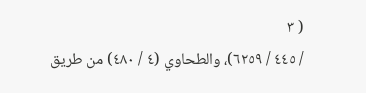( ٣
/ ٤٤٥ / ٦٢٥٩)، والطحاوي (٤ / ٤٨٠) من طريق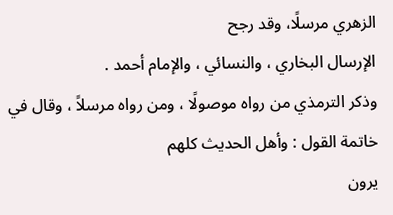الزهري مرسلًا، وقد رجح
الإرسال البخاري ، والنسائي ، والإمام أحمد .
وذكر الترمذي من رواه موصولًا ، ومن رواه مرسلاً ، وقال في خاتمة القول : وأهل الحديث كلهم
يرون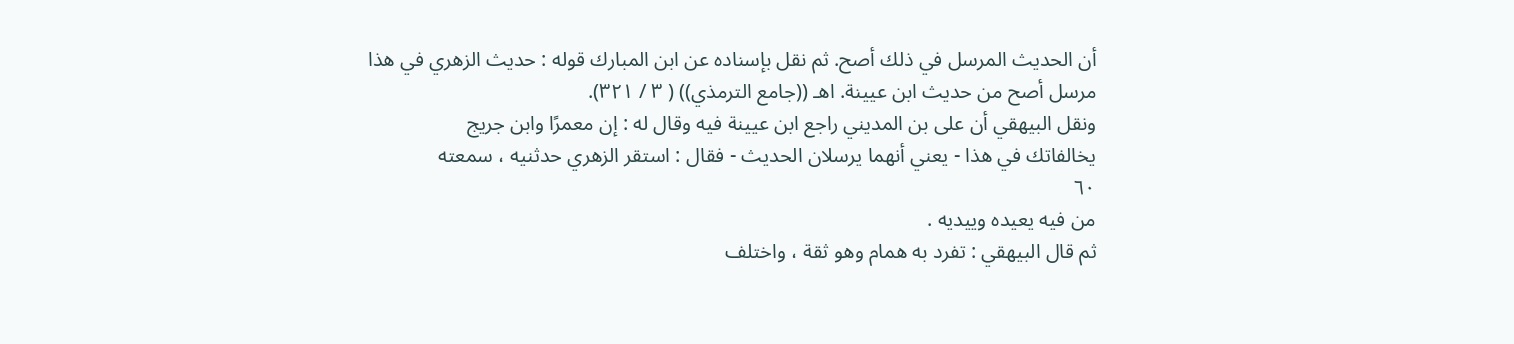أن الحديث المرسل في ذلك أصح. ثم نقل بإسناده عن ابن المبارك قوله : حديث الزهري في هذا
مرسل أصح من حديث ابن عيينة. اهـ ((جامع الترمذي)) ( ٣ / ٣٢١).
ونقل البيهقي أن على بن المديني راجع ابن عيينة فيه وقال له : إن معمرًا وابن جريج
يخالفاتك في هذا - يعني أنهما يرسلان الحديث - فقال : استقر الزهري حدثنيه ، سمعته
٦٠
من فيه يعيده وييديه .
ثم قال البيهقي : تفرد به همام وهو ثقة ، واختلف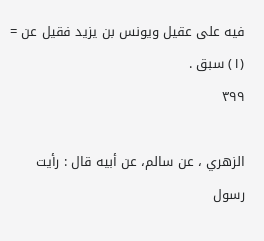فيه على عقيل ويونس بن يزيد فقيل عن =
(١) سبق .
٣٩٩

الزهري ، عن سالم، عن أبيه قال : رأيت رسول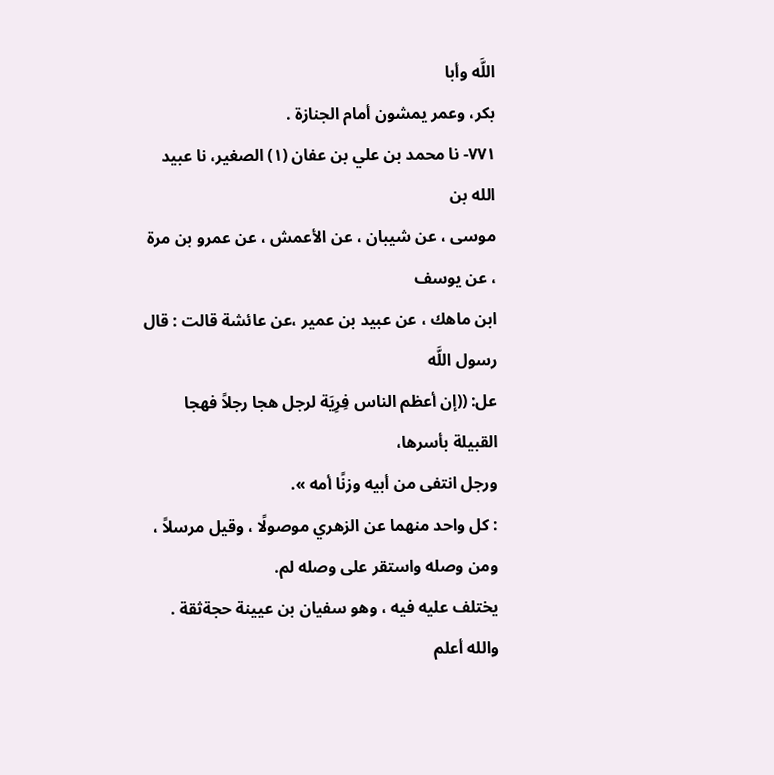اللَّه وأبا
بكر، وعمر يمشون أمام الجنازة .
٧٧١- نا محمد بن علي بن عفان (١) الصغير، نا عبيد الله بن
موسى ، عن شيبان ، عن الأعمش ، عن عمرو بن مرة ، عن يوسف
ابن ماهك ، عن عبيد بن عمير ،عن عائشة قالت : قال رسول اللَّه
عل: ((إن أعظم الناس فِرِيَة لرجل هجا رجلاً فهجا القبيلة بأسرها،
ورجل انتفى من أبيه وزنًا أمه ».
: كل واحد منهما عن الزهري موصولًا ، وقيل مرسلاً ، ومن وصله واستقر على وصله لم.
يختلف عليه فيه ، وهو سفيان بن عيينة حجةثقة . والله أعلم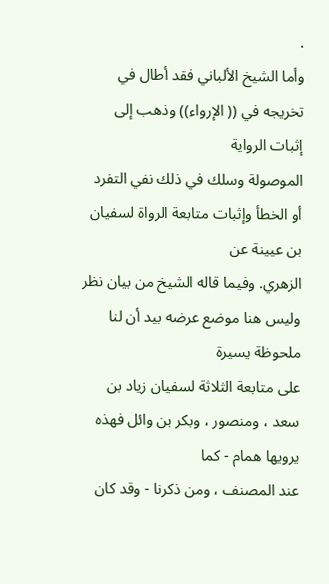.
وأما الشيخ الألباني فقد أطال في تخريجه في (( الإرواء)) وذهب إلى إثبات الرواية
الموصولة وسلك في ذلك نفي التفرد أو الخطأ وإثبات متابعة الرواة لسفيان بن عيينة عن
الزهري. وفيما قاله الشيخ من بيان نظر وليس هنا موضع عرضه بيد أن لنا ملحوظة يسيرة
على متابعة الثلاثة لسفيان زياد بن سعد ، ومنصور ، وبكر بن وائل فهذه يرويها همام - كما
عند المصنف ، ومن ذكرنا - وقد كان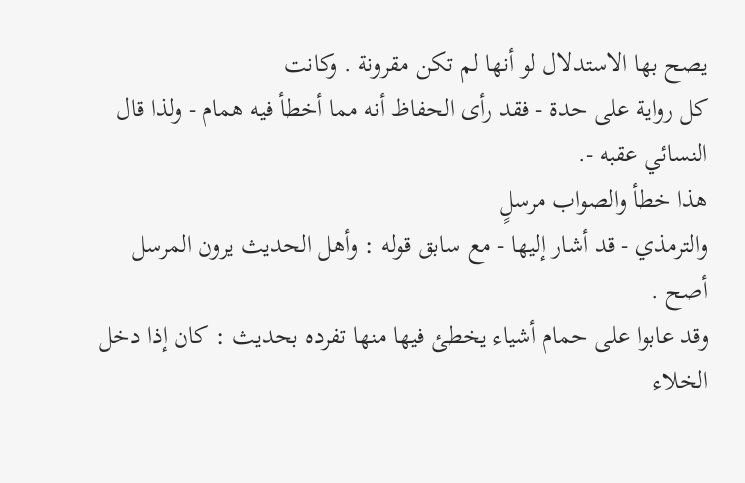يصح بها الاستدلال لو أنها لم تكن مقرونة . وكانت
كل رواية على حدة - فقد رأى الحفاظ أنه مما أخطأ فيه همام - ولذا قال النسائي عقبه -.
هذا خطأ والصواب مرسلٍ
والترمذي - قد أشار إليها - مع سابق قوله : وأهل الحديث يرون المرسل أصح .
وقد عابوا على حمام أشياء يخطئ فيها منها تفرده بحديث : كان إذا دخل الخلاء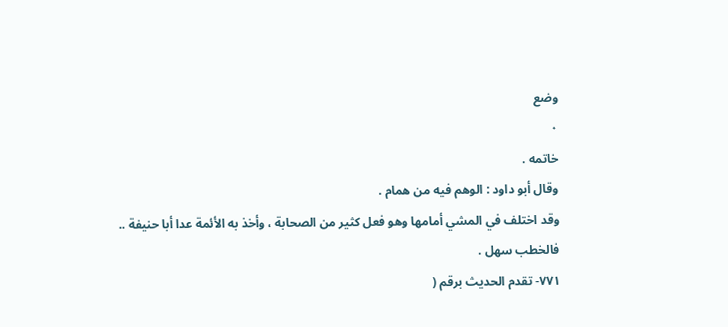وضع
٠
خاتمه .
وقال أبو داود : الوهم فيه من همام .
وقد اختلف في المشي أمامها وهو فعل كثير من الصحابة ، وأخذ به الأئمة عدا أبا حنيفة ..
فالخطب سهل .
٧٧١- تقدم الحديث برقم (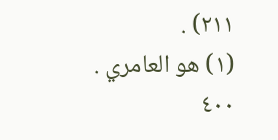٢١١) .
(١) هو العامري .
٤٠٠